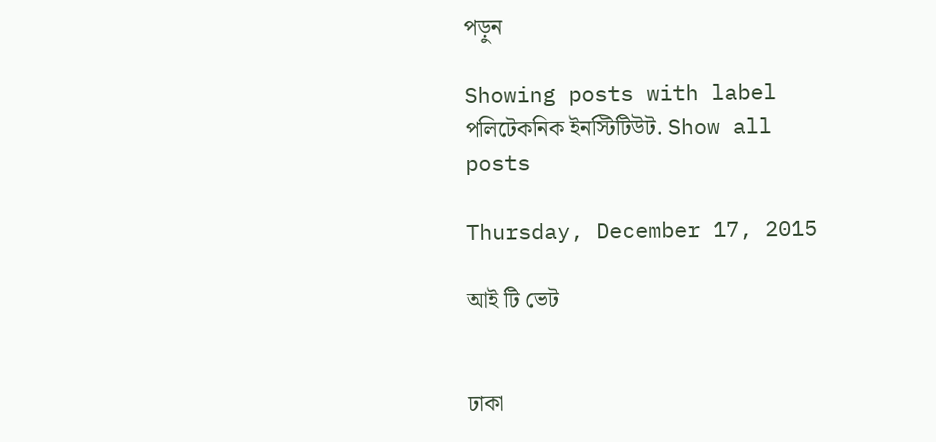পড়ুন

Showing posts with label পলিটেকনিক ইনস্টিটিউট. Show all posts

Thursday, December 17, 2015

আই টি ভেট


ঢাকা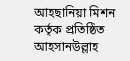আহছানিয়া মিশন কর্তৃক প্রতিষ্ঠিত আহসানউল্লাহ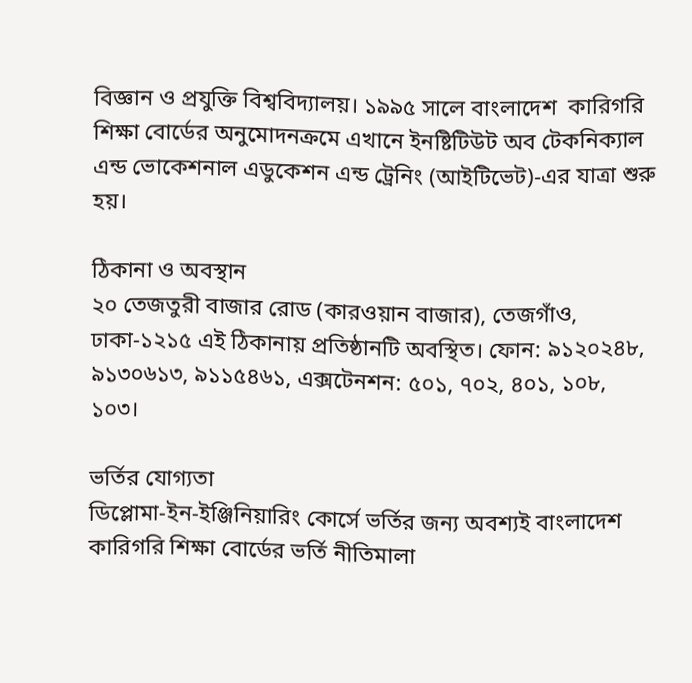বিজ্ঞান ও প্রযুক্তি বিশ্ববিদ্যালয়। ১৯৯৫ সালে বাংলাদেশ  কারিগরি শিক্ষা বোর্ডের অনুমোদনক্রমে এখানে ইনষ্টিটিউট অব টেকনিক্যাল এন্ড ভোকেশনাল এডুকেশন এন্ড ট্রেনিং (আইটিভেট)-এর যাত্রা শুরু হয়।

ঠিকানা ও অবস্থান
২০ তেজতুরী বাজার রোড (কারওয়ান বাজার), তেজগাঁও, ঢাকা-১২১৫ এই ঠিকানায় প্রতিষ্ঠানটি অবস্থিত। ফোন: ৯১২০২৪৮, ৯১৩০৬১৩, ৯১১৫৪৬১, এক্সটেনশন: ৫০১, ৭০২, ৪০১, ১০৮, ১০৩।

ভর্তির যোগ্যতা
ডিপ্লোমা-ইন-ইঞ্জিনিয়ারিং কোর্সে ভর্তির জন্য অবশ্যই বাংলাদেশ কারিগরি শিক্ষা বোর্ডের ভর্তি নীতিমালা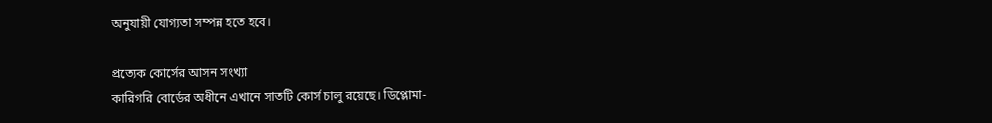অনুযায়ী যোগ্যতা সম্পন্ন হতে হবে।

প্রত্যেক কোর্সের আসন সংখ্যা
কারিগরি বোর্ডের অধীনে এখানে সাতটি কোর্স চালু রয়েছে। ডিপ্লোমা-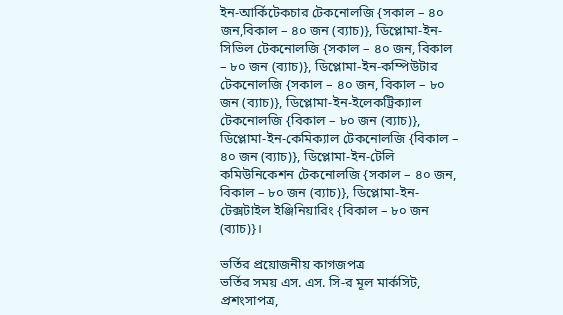ইন-আর্কিটেকচার টেকনোলজি {সকাল – ৪০ জন,বিকাল – ৪০ জন (ব্যাচ)}, ডিপ্লোমা-ইন-সিভিল টেকনোলজি {সকাল – ৪০ জন, বিকাল – ৮০ জন (ব্যাচ)}, ডিপ্লোমা-ইন-কম্পিউটার টেকনোলজি {সকাল – ৪০ জন, বিকাল – ৮০ জন (ব্যাচ)}, ডিপ্লোমা-ইন-ইলেকট্রিক্যাল টেকনোলজি {বিকাল – ৮০ জন (ব্যাচ)}, ডিপ্লোমা-ইন-কেমিক্যাল টেকনোলজি {বিকাল – ৪০ জন (ব্যাচ)}, ডিপ্লোমা-ইন-টেলি কমিউনিকেশন টেকনোলজি {সকাল – ৪০ জন, বিকাল – ৮০ জন (ব্যাচ)}, ডিপ্লোমা-ইন-টেক্সটাইল ইঞ্জিনিয়ারিং {বিকাল – ৮০ জন (ব্যাচ)}।

ভর্তির প্রয়োজনীয় কাগজপত্র
ভর্তির সময় এস. এস. সি-র মূল মার্কসিট, প্রশংসাপত্র,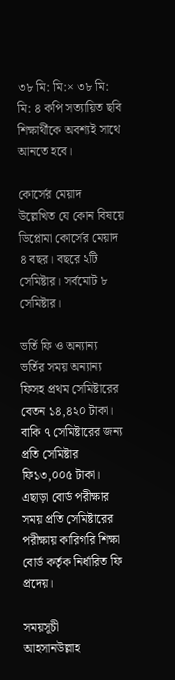৩৮ মি: মি:× ৩৮ মি: মি: ৪ কপি সত্যায়িত ছবি শিক্ষার্থীকে অবশ্যই সাথে আনতে হবে।

কোর্সের মেয়াদ
উল্লেখিত যে কোন বিষয়ে ডিপ্লোমা কোর্সের মেয়াদ ৪ বছর। বছরে ২টি সেমিষ্টার। সর্বমোট ৮ সেমিষ্টার।

ভর্তি ফি ও অন্যান্য
ভর্তির সময় অন্যান্য ফিসহ প্রথম সেমিষ্টারের বেতন ১৪,৪২০ টাকা। বাকি ৭ সেমিষ্টারের জন্য প্রতি সেমিষ্টার ফি১৩,০০৫ টাকা। এছাড়া বোর্ড পরীক্ষার সময় প্রতি সেমিষ্টারের পরীক্ষায় কারিগরি শিক্ষা বোর্ড কর্তৃক নির্ধারিত ফি প্রদেয়।

সময়সূচী
আহসানউল্লাহ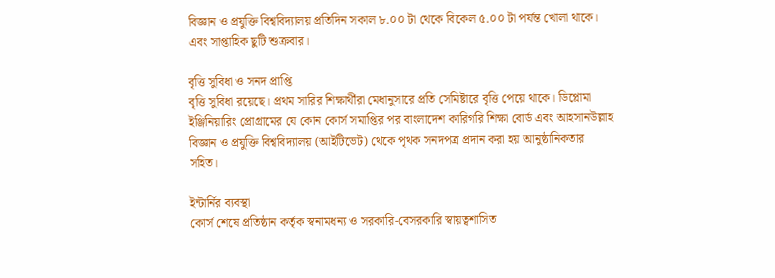বিজ্ঞান ও প্রযুক্তি বিশ্ববিদ্যালয় প্রতিদিন সকাল ৮.০০ টা থেকে বিকেল ৫.০০ টা পর্যন্ত খোলা থাকে। এবং সাপ্তাহিক ছুটি শুক্রবার।

বৃত্তি সুবিধা ও সনদ প্রাপ্তি
বৃত্তি সুবিধা রয়েছে। প্রথম সারির শিক্ষার্থীরা মেধানুসারে প্রতি সেমিষ্টারে বৃত্তি পেয়ে থাকে। ডিপ্লোমা ইঞ্জিনিয়ারিং প্রোগ্রামের যে কোন কোর্স সমাপ্তির পর বাংলাদেশ কারিগরি শিক্ষা বোর্ড এবং আহসানউল্লাহ বিজ্ঞান ও প্রযুক্তি বিশ্ববিদ্যালয় (আইটিভেট) থেকে পৃথক সনদপত্র প্রদান করা হয় আনুষ্ঠানিকতার সহিত।

ইন্টার্নির ব্যবস্থা
কোর্স শেষে প্রতিষ্ঠান কর্তৃক স্বনামধন্য ও সরকারি-বেসরকারি স্বায়ত্বশাসিত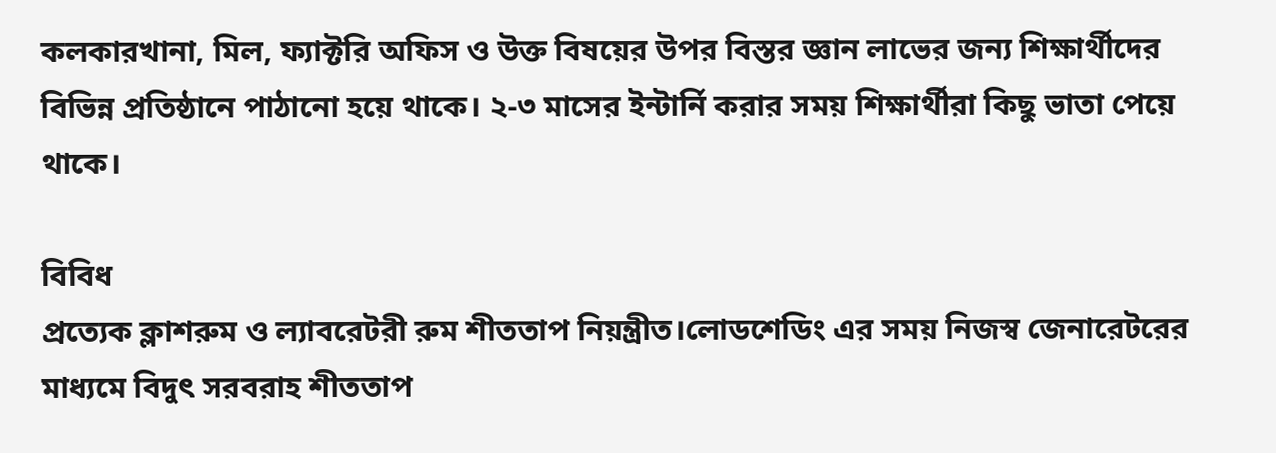কলকারখানা, মিল, ফ্যাক্টরি অফিস ও উক্ত বিষয়ের উপর বিস্তর জ্ঞান লাভের জন্য শিক্ষার্থীদের বিভিন্ন প্রতিষ্ঠানে পাঠানো হয়ে থাকে। ২-৩ মাসের ইন্টার্নি করার সময় শিক্ষার্থীরা কিছু ভাতা পেয়ে থাকে।

বিবিধ
প্রত্যেক ক্লাশরুম ও ল্যাবরেটরী রুম শীততাপ নিয়ন্ত্রীত।লোডশেডিং এর সময় নিজস্ব জেনারেটরের মাধ্যমে বিদুৎ সরবরাহ শীততাপ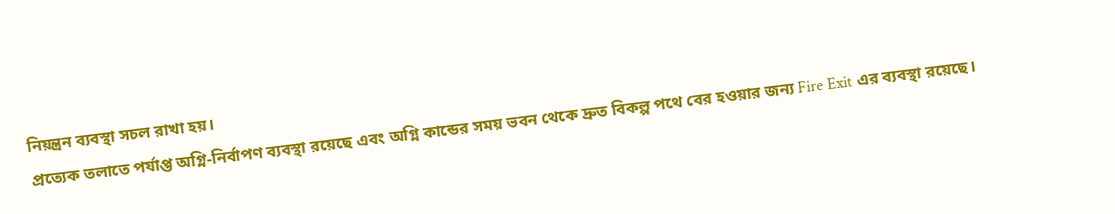নিয়ন্ত্রন ব্যবস্থা সচল রাখা হয়।
প্রত্যেক তলাতে পর্যাপ্ত অগ্নি-নির্বাপণ ব্যবস্থা রয়েছে এবং অগ্নি কান্ডের সময় ভবন থেকে দ্রুত বিকল্প পথে বের হওয়ার জন্য Fire Exit এর ব্যবস্থা রয়েছে।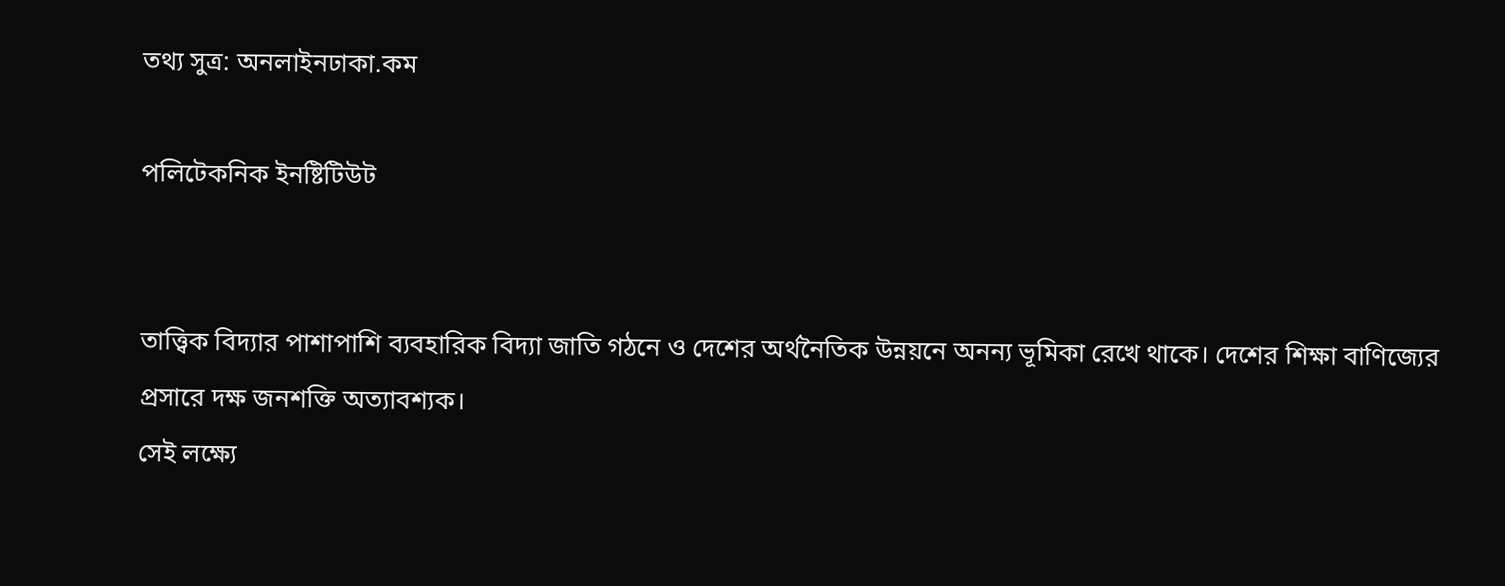তথ্য সুত্র: অনলাইনঢাকা.কম

পলিটেকনিক ইনষ্টিটিউট


তাত্ত্বিক বিদ্যার পাশাপাশি ব্যবহারিক বিদ্যা জাতি গঠনে ও দেশের অর্থনৈতিক উন্নয়নে অনন্য ভূমিকা রেখে থাকে। দেশের শিক্ষা বাণিজ্যের প্রসারে দক্ষ জনশক্তি অত্যাবশ্যক।
সেই লক্ষ্যে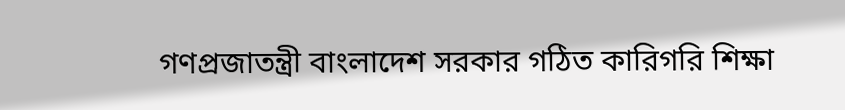গণপ্রজাতন্ত্রী বাংলাদেশ সরকার গঠিত কারিগরি শিক্ষা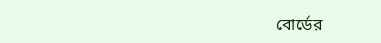বোর্ডের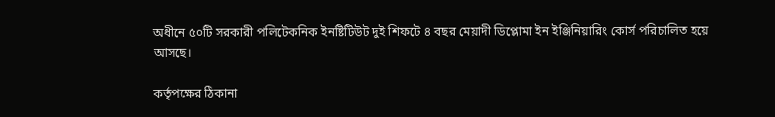অধীনে ৫০টি সরকারী পলিটেকনিক ইনষ্টিটিউট দুই শিফটে ৪ বছর মেয়াদী ডিপ্লোমা ইন ইঞ্জিনিয়ারিং কোর্স পরিচালিত হয়ে আসছে।

কর্তৃপক্ষের ঠিকানা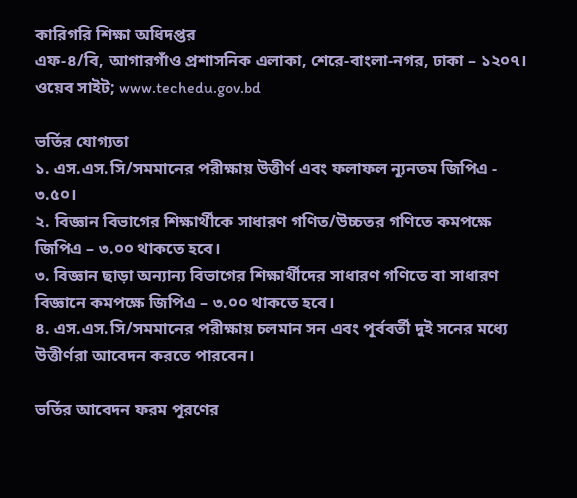কারিগরি শিক্ষা অধিদপ্তর
এফ-৪/বি, আগারগাঁও প্রশাসনিক এলাকা, শেরে-বাংলা-নগর, ঢাকা – ১২০৭।
ওয়েব সাইট; www.techedu.gov.bd

ভর্তির যোগ্যতা
১. এস.এস.সি/সমমানের পরীক্ষায় উত্তীর্ণ এবং ফলাফল ন্যূনতম জিপিএ - ৩.৫০।
২. বিজ্ঞান বিভাগের শিক্ষার্থীকে সাধারণ গণিত/উচ্চতর গণিতে কমপক্ষে জিপিএ – ৩.০০ থাকতে হবে।
৩. বিজ্ঞান ছাড়া অন্যান্য বিভাগের শিক্ষার্থীদের সাধারণ গণিতে বা সাধারণ বিজ্ঞানে কমপক্ষে জিপিএ – ৩.০০ থাকতে হবে।
৪. এস.এস.সি/সমমানের পরীক্ষায় চলমান সন এবং পূর্ববর্তী দুই সনের মধ্যে উত্তীর্ণরা আবেদন করতে পারবেন।

ভর্তির আবেদন ফরম পূরণের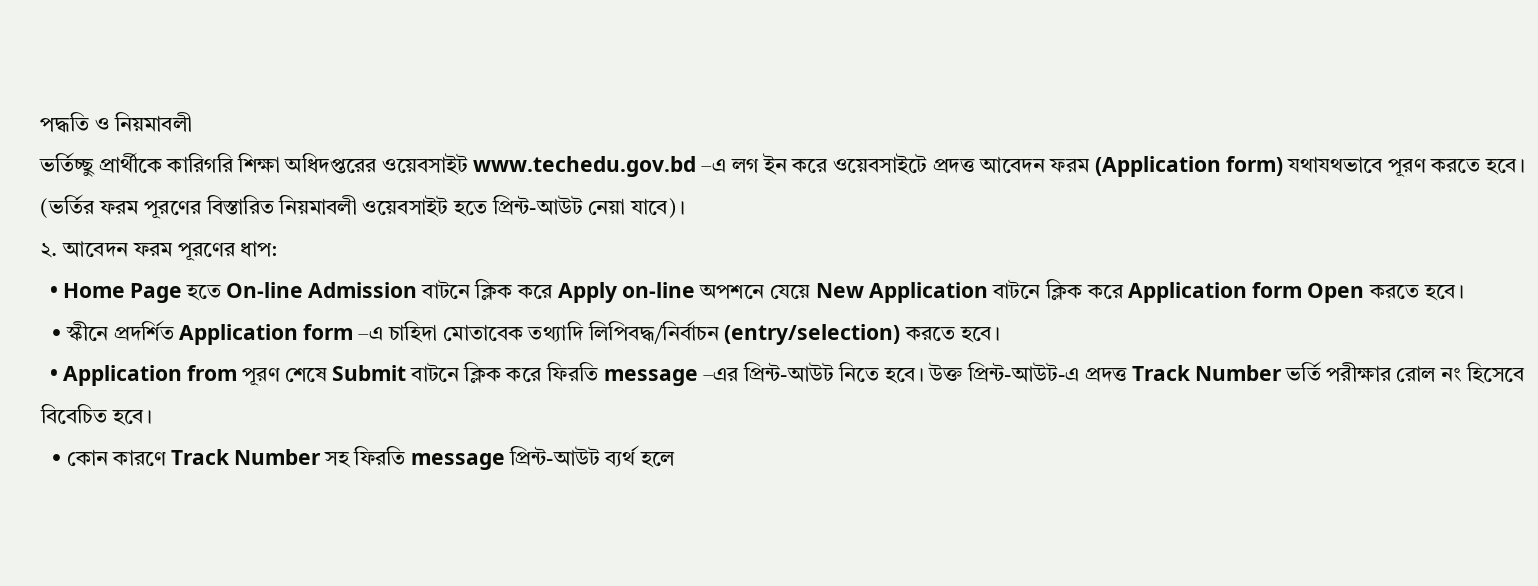পদ্ধতি ও নিয়মাবলী
ভর্তিচ্ছু প্রার্থীকে কারিগরি শিক্ষা অধিদপ্তরের ওয়েবসাইট www.techedu.gov.bd –এ লগ ইন করে ওয়েবসাইটে প্রদত্ত আবেদন ফরম (Application form) যথাযথভাবে পূরণ করতে হবে।
(ভর্তির ফরম পূরণের বিস্তারিত নিয়মাবলী ওয়েবসাইট হতে প্রিন্ট-আউট নেয়া যাবে)।
২. আবেদন ফরম পূরণের ধাপ:
  • Home Page হতে On-line Admission বাটনে ক্লিক করে Apply on-line অপশনে যেয়ে New Application বাটনে ক্লিক করে Application form Open করতে হবে।
  • স্কীনে প্রদর্শিত Application form –এ চাহিদা মোতাবেক তথ্যাদি লিপিবদ্ধ/নির্বাচন (entry/selection) করতে হবে।
  • Application from পূরণ শেষে Submit বাটনে ক্লিক করে ফিরতি message –এর প্রিন্ট-আউট নিতে হবে। উক্ত প্রিন্ট-আউট-এ প্রদত্ত Track Number ভর্তি পরীক্ষার রোল নং হিসেবে বিবেচিত হবে।
  • কোন কারণে Track Number সহ ফিরতি message প্রিন্ট-আউট ব্যর্থ হলে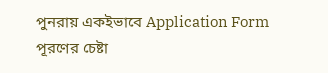পুনরায় একইভাবে Application Form পূরণের চেষ্টা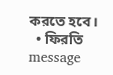করতে হবে।
  • ফিরতি message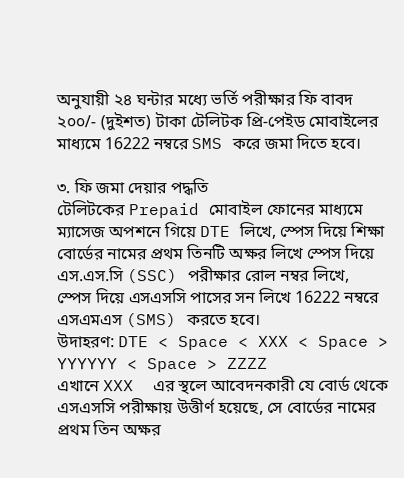অনুযায়ী ২৪ ঘন্টার মধ্যে ভর্তি পরীক্ষার ফি বাবদ ২০০/- (দুইশত) টাকা টেলিটক প্রি-পেইড মোবাইলের মাধ্যমে 16222 নম্বরে SMS করে জমা দিতে হবে।

৩. ফি জমা দেয়ার পদ্ধতি
টেলিটকের Prepaid মোবাইল ফোনের মাধ্যমে ম্যাসেজ অপশনে গিয়ে DTE লিখে, স্পেস দিয়ে শিক্ষা বোর্ডের নামের প্রথম তিনটি অক্ষর লিখে স্পেস দিয়ে এস.এস.সি (SSC) পরীক্ষার রোল নম্বর লিখে,
স্পেস দিয়ে এসএসসি পাসের সন লিখে 16222 নম্বরে এসএমএস (SMS) করতে হবে।
উদাহরণ: DTE < Space < XXX < Space > YYYYYY < Space > ZZZZ
এখানে XXX  এর স্থলে আবেদনকারী যে বোর্ড থেকে এসএসসি পরীক্ষায় উত্তীর্ণ হয়েছে, সে বোর্ডের নামের প্রথম তিন অক্ষর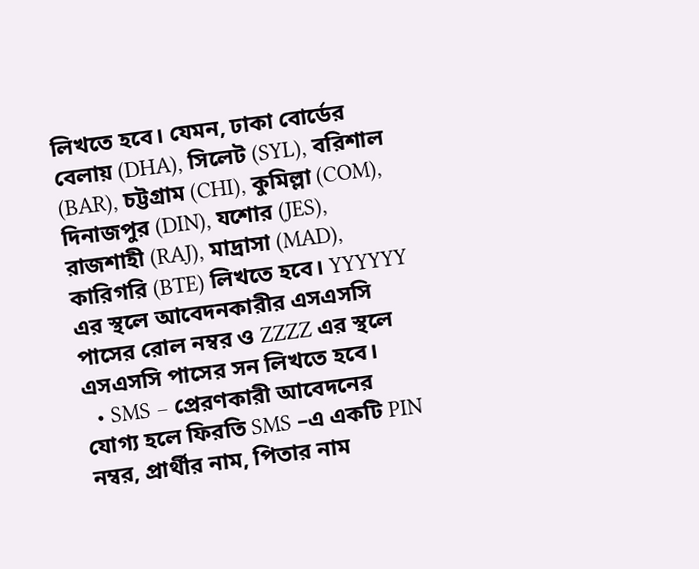লিখতে হবে। যেমন, ঢাকা বোর্ডের বেলায় (DHA), সিলেট (SYL), বরিশাল (BAR), চট্টগ্রাম (CHI), কুমিল্লা (COM), দিনাজপুর (DIN), যশোর (JES), রাজশাহী (RAJ), মাদ্রাসা (MAD), কারিগরি (BTE) লিখতে হবে। YYYYYY এর স্থলে আবেদনকারীর এসএসসি পাসের রোল নম্বর ও ZZZZ এর স্থলে এসএসসি পাসের সন লিখতে হবে।
  • SMS – প্রেরণকারী আবেদনের যোগ্য হলে ফিরতি SMS –এ একটি PIN নম্বর, প্রার্থীর নাম, পিতার নাম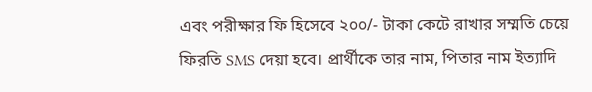এবং পরীক্ষার ফি হিসেবে ২০০/- টাকা কেটে রাখার সম্মতি চেয়ে ফিরতি SMS দেয়া হবে। প্রার্থীকে তার নাম, পিতার নাম ইত্যাদি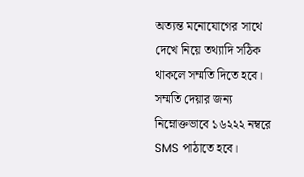অত্যন্ত মনোযোগের সাথে দেখে নিয়ে তথ্যাদি সঠিক থাকলে সম্মতি দিতে হবে। সম্মতি দেয়ার জন্য নিম্নোক্তভাবে ১৬২২২ নম্বরে SMS পাঠাতে হবে।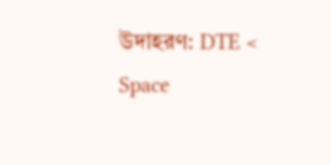উদাহরণ: DTE < Space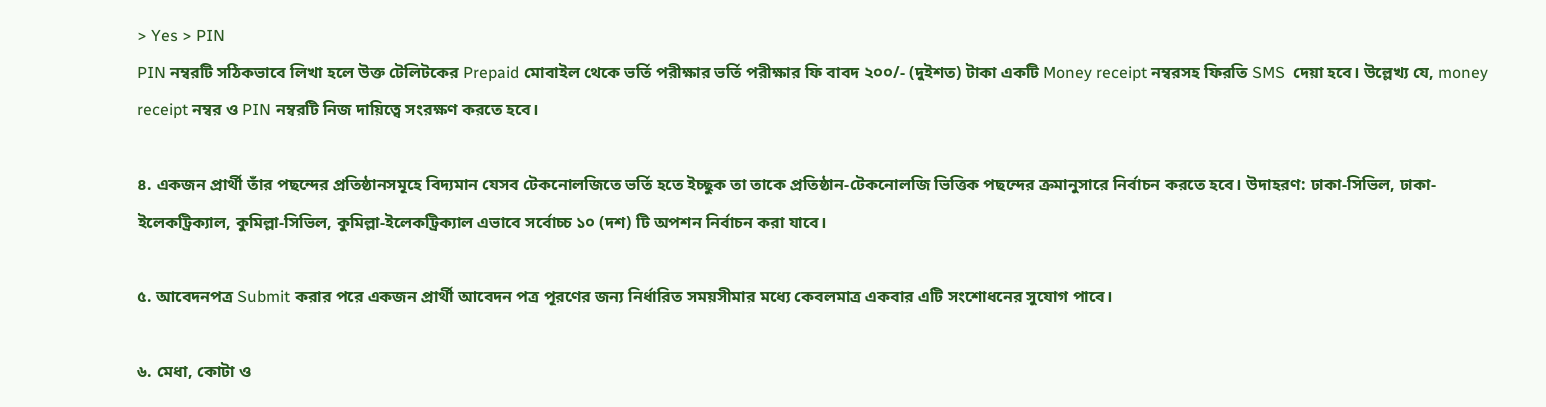> Yes > PIN
PIN নম্বরটি সঠিকভাবে লিখা হলে উক্ত টেলিটকের Prepaid মোবাইল থেকে ভর্তি পরীক্ষার ভর্তি পরীক্ষার ফি বাবদ ২০০/- (দুইশত) টাকা একটি Money receipt নম্বরসহ ফিরতি SMS  দেয়া হবে। উল্লেখ্য যে, money receipt নম্বর ও PIN নম্বরটি নিজ দায়িত্বে সংরক্ষণ করতে হবে।

৪. একজন প্রার্থী তাঁর পছন্দের প্রতিষ্ঠানসমূহে বিদ্যমান যেসব টেকনোলজিতে ভর্তি হতে ইচ্ছুক তা তাকে প্রতিষ্ঠান-টেকনোলজি ভিত্তিক পছন্দের ক্রমানুসারে নির্বাচন করতে হবে। উদাহরণ: ঢাকা-সিভিল, ঢাকা-ইলেকট্রিক্যাল, কুমিল্লা-সিভিল, কুমিল্লা-ইলেকট্রিক্যাল এভাবে সর্বোচ্চ ১০ (দশ) টি অপশন নির্বাচন করা যাবে।

৫. আবেদনপত্র Submit করার পরে একজন প্রার্থী আবেদন পত্র পূরণের জন্য নির্ধারিত সময়সীমার মধ্যে কেবলমাত্র একবার এটি সংশোধনের সুযোগ পাবে।

৬. মেধা, কোটা ও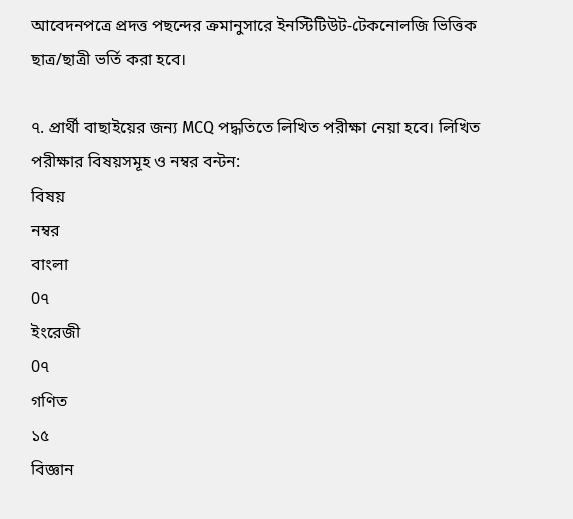আবেদনপত্রে প্রদত্ত পছন্দের ক্রমানুসারে ইনস্টিটিউট-টেকনোলজি ভিত্তিক ছাত্র/ছাত্রী ভর্তি করা হবে।

৭. প্রার্থী বাছাইয়ের জন্য MCQ পদ্ধতিতে লিখিত পরীক্ষা নেয়া হবে। লিখিত পরীক্ষার বিষয়সমূহ ও নম্বর বন্টন:
বিষয়
নম্বর
বাংলা
0৭
ইংরেজী
0৭
গণিত
১৫
বিজ্ঞান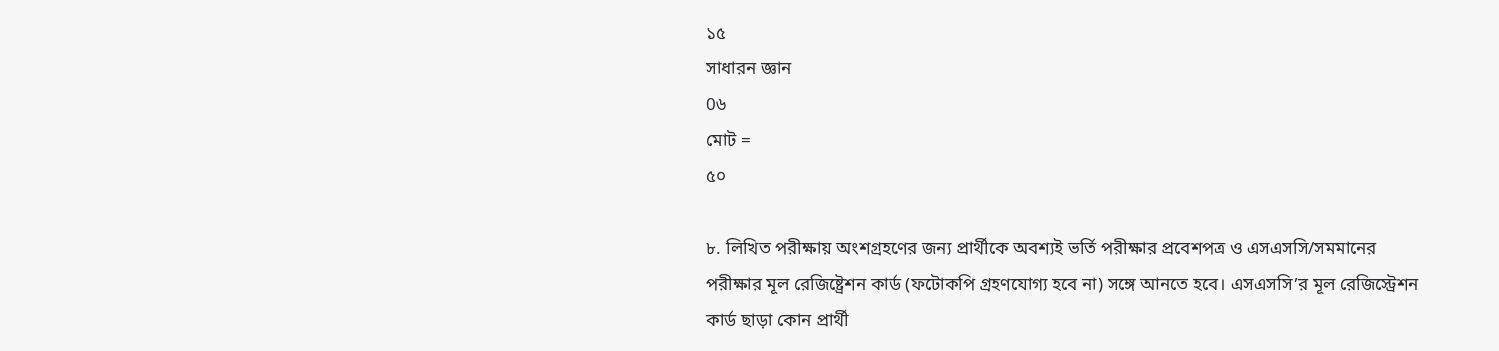১৫
সাধারন জ্ঞান
0৬
মোট =
৫০

৮. লিখিত পরীক্ষায় অংশগ্রহণের জন্য প্রার্থীকে অবশ্যই ভর্তি পরীক্ষার প্রবেশপত্র ও এসএসসি/সমমানের পরীক্ষার মূল রেজিষ্ট্রেশন কার্ড (ফটোকপি গ্রহণযোগ্য হবে না) সঙ্গে আনতে হবে। এসএসসি’র মূল রেজিস্ট্রেশন কার্ড ছাড়া কোন প্রার্থী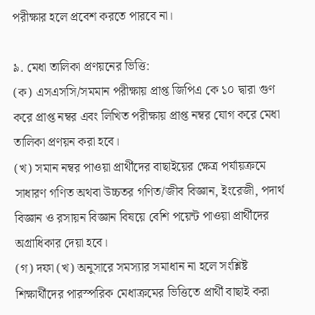পরীক্ষার হলে প্রবেশ করতে পারবে না।

৯. মেধা তালিকা প্রণয়নের ভিত্তি:
(ক) এসএসসি/সমমান পরীক্ষায় প্রাপ্ত জিপিএ কে ১০ দ্বারা গুণ করে প্রাপ্ত নম্বর এবং লিখিত পরীক্ষায় প্রাপ্ত নম্বর যোগ করে মেধা তালিকা প্রণয়ন করা হবে।
(খ) সমান নম্বর পাওয়া প্রার্থীদের বাছাইয়ের ক্ষেত্র পর্যায়ক্রমে সাধারণ গণিত অথবা উচ্চতর গণিত/জীব বিজ্ঞান, ইংরেজী, পদার্থ বিজ্ঞান ও রসায়ন বিজ্ঞান বিষয়ে বেশি পয়েন্ট পাওয়া প্রার্থীদের অগ্রাধিকার দেয়া হবে।
(গ) দফা (খ) অনুসারে সমস্যার সমাধান না হলে সংশ্লিষ্ট শিক্ষার্থীদের পারস্পরিক মেধাক্রমের ভিত্তিতে প্রার্থী বাছাই করা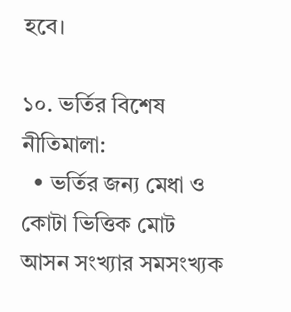হবে।

১০. ভর্তির বিশেষ নীতিমালা:
  • ভর্তির জন্য মেধা ও কোটা ভিত্তিক মোট আসন সংখ্যার সমসংখ্যক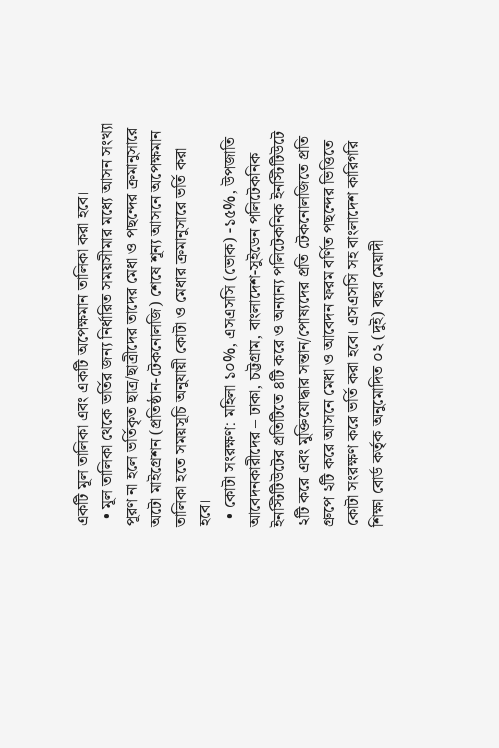একটি মূল তালিকা এবং একটি অপেক্ষমান তালিকা করা হবে।
  • মূল তালিকা থেকে ভর্তির জন্য নির্ধারিত সময়সীমার মধ্যে আসন সংখ্যা পূরণ না হলে ভর্তিকৃত ছাত্র/ছাত্রীদের তাদের মেধা ও পছন্দের ক্রমানুসারে অটো মাইগ্রেশন (প্রতিষ্ঠান-টেকনোলজি) শেষে শূন্য আসনে অপেক্ষমান তালিকা হতে সময়সূচি অনুযায়ী কোটা ও মেধার ক্রমানুসারে ভর্তি করা হবে।
  • কোটা সংরক্ষণ: মহিলা ১০%, এসএসসি (ভোক) -১৫%, উপজাতি আবেদনকারীদের – ঢাকা, চট্টগ্রাম, বাংলাদেশ-সুইডেন পলিটেকনিক ইনস্টিটিউটের প্রতিটিতে ৪টি করে ও অন্যান্য পলিটেকনিক ইনস্টিটিউটে ২টি করে এবং মুক্তিযোদ্ধার সন্তান/পোষ্যদের প্রতি টেকনোলজিতে প্রতি গ্রুপে ২টি করে আসনে মেধা ও আবেদন ফরম বর্ণিত পছন্দের ভিত্তিতে কোটা সংরক্ষণ করে ভর্তি করা হবে। এসএসসি সহ বাংলাদেশ কারিগরি শিক্ষা বোর্ড কর্তৃক অনুমোদিত ০২ (দুই) বছর মেয়াদী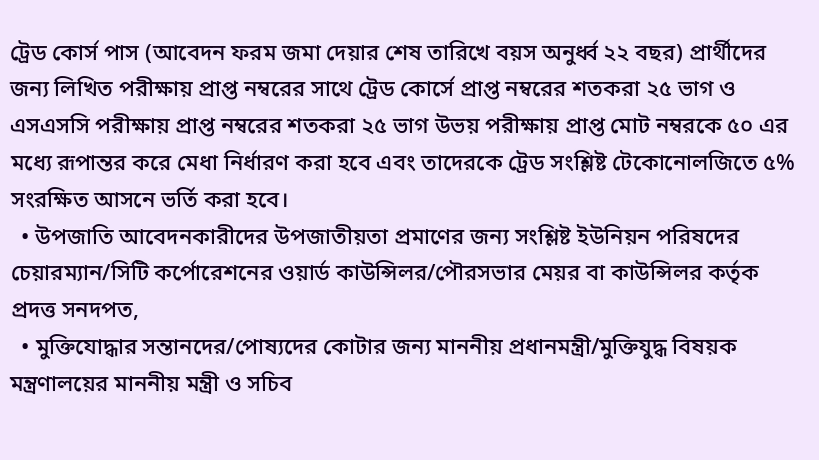ট্রেড কোর্স পাস (আবেদন ফরম জমা দেয়ার শেষ তারিখে বয়স অনুর্ধ্ব ২২ বছর) প্রার্থীদের জন্য লিখিত পরীক্ষায় প্রাপ্ত নম্বরের সাথে ট্রেড কোর্সে প্রাপ্ত নম্বরের শতকরা ২৫ ভাগ ও এসএসসি পরীক্ষায় প্রাপ্ত নম্বরের শতকরা ২৫ ভাগ উভয় পরীক্ষায় প্রাপ্ত মোট নম্বরকে ৫০ এর মধ্যে রূপান্তর করে মেধা নির্ধারণ করা হবে এবং তাদেরকে ট্রেড সংশ্লিষ্ট টেকোনোলজিতে ৫% সংরক্ষিত আসনে ভর্তি করা হবে।
  • উপজাতি আবেদনকারীদের উপজাতীয়তা প্রমাণের জন্য সংশ্লিষ্ট ইউনিয়ন পরিষদের চেয়ারম্যান/সিটি কর্পোরেশনের ওয়ার্ড কাউন্সিলর/পৌরসভার মেয়র বা কাউন্সিলর কর্তৃক প্রদত্ত সনদপত,
  • মুক্তিযোদ্ধার সন্তানদের/পোষ্যদের কোটার জন্য মাননীয় প্রধানমন্ত্রী/মুক্তিযুদ্ধ বিষয়ক মন্ত্রণালয়ের মাননীয় মন্ত্রী ও সচিব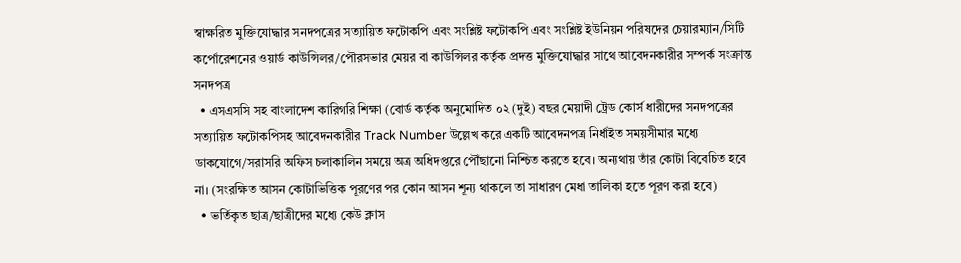স্বাক্ষরিত মুক্তিযোদ্ধার সনদপত্রের সত্যায়িত ফটোকপি এবং সংশ্লিষ্ট ফটোকপি এবং সংশ্লিষ্ট ইউনিয়ন পরিষদের চেয়ারম্যান/সিটি কর্পোরেশনের ওয়ার্ড কাউন্সিলর/পৌরসভার মেয়র বা কাউন্সিলর কর্তৃক প্রদত্ত মুক্তিযোদ্ধার সাথে আবেদনকারীর সম্পর্ক সংক্রান্ত সনদপত্র
  • এসএসসি সহ বাংলাদেশ কারিগরি শিক্ষা (বোর্ড কর্তৃক অনুমোদিত ০২ (দুই) বছর মেয়াদী ট্রেড কোর্স ধারীদের সনদপত্রের সত্যায়িত ফটোকপিসহ আবেদনকারীর Track Number উল্লেখ করে একটি আবেদনপত্র নির্ধাইত সময়সীমার মধ্যে ডাকযোগে/সরাসরি অফিস চলাকালিন সময়ে অত্র অধিদপ্তরে পৌঁছানো নিশ্চিত করতে হবে। অন্যথায় তাঁর কোটা বিবেচিত হবে না। (সংরক্ষিত আসন কোটাভিত্তিক পূরণের পর কোন আসন শূন্য থাকলে তা সাধারণ মেধা তালিকা হতে পূরণ করা হবে)
  • ভর্তিকৃত ছাত্র/ছাত্রীদের মধ্যে কেউ ক্লাস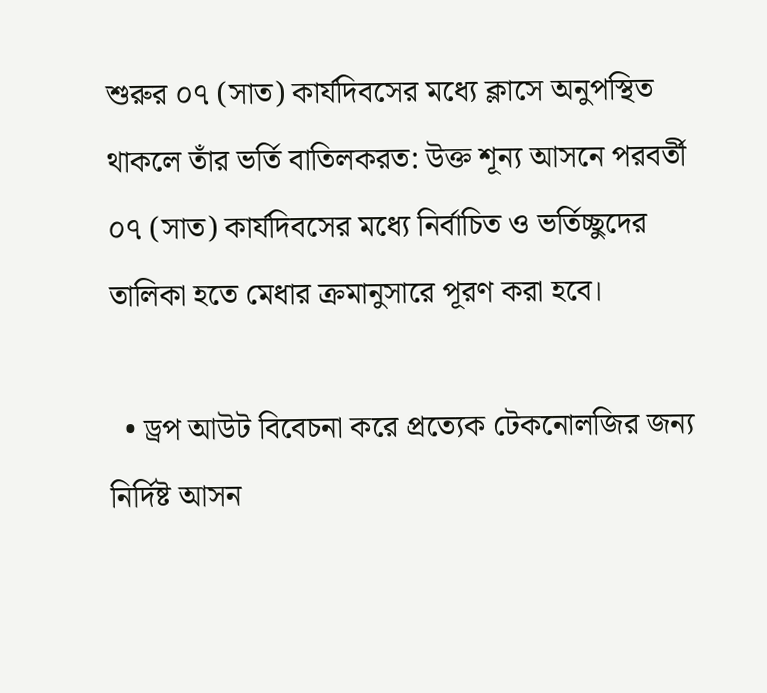শুরুর ০৭ (সাত) কার্যদিবসের মধ্যে ক্লাসে অনুপস্থিত থাকলে তাঁর ভর্তি বাতিলকরত: উক্ত শূন্য আসনে পরবর্তী ০৭ (সাত) কার্যদিবসের মধ্যে নির্বাচিত ও ভর্তিচ্ছুদের তালিকা হতে মেধার ক্রমানুসারে পূরণ করা হবে।

  • ড্রপ আউট বিবেচনা করে প্রত্যেক টেকনোলজির জন্য নির্দিষ্ট আসন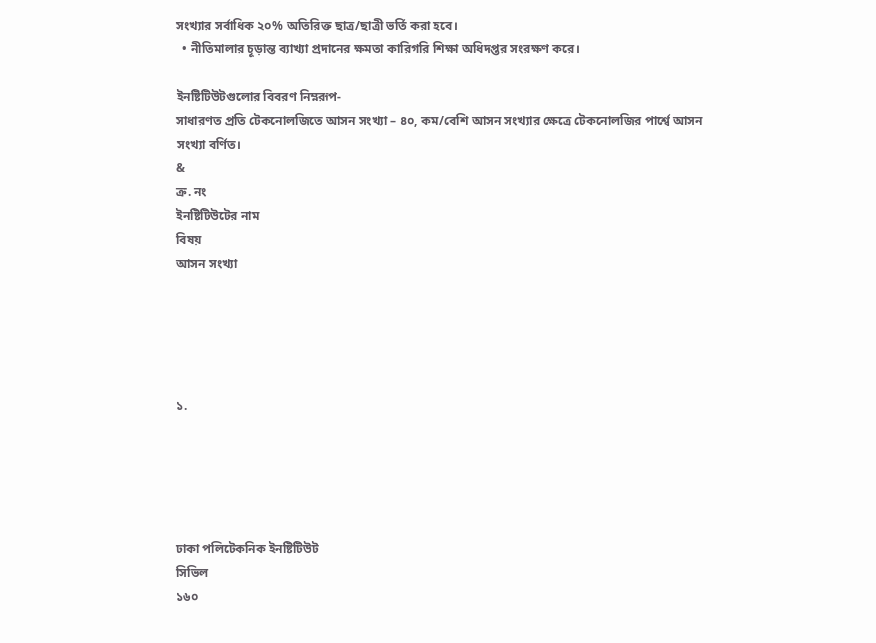সংখ্যার সর্বাধিক ২০% অতিরিক্ত ছাত্র/ছাত্রী ভর্তি করা হবে।
  • নীতিমালার চূড়ান্ত ব্যাখ্যা প্রদানের ক্ষমতা কারিগরি শিক্ষা অধিদপ্তর সংরক্ষণ করে।

ইনষ্টিটিউটগুলোর বিবরণ নিম্নরূপ-
সাধারণত প্রতি টেকনোলজিতে আসন সংখ্যা – ৪০, কম/বেশি আসন সংখ্যার ক্ষেত্রে টেকনোলজির পার্শ্বে আসন সংখ্যা বর্ণিত।
&
ক্র. নং
ইনষ্টিটিউটের নাম
বিষয়
আসন সংখ্যা





১.





ঢাকা পলিটেকনিক ইনষ্টিটিউট
সিভিল
১৬০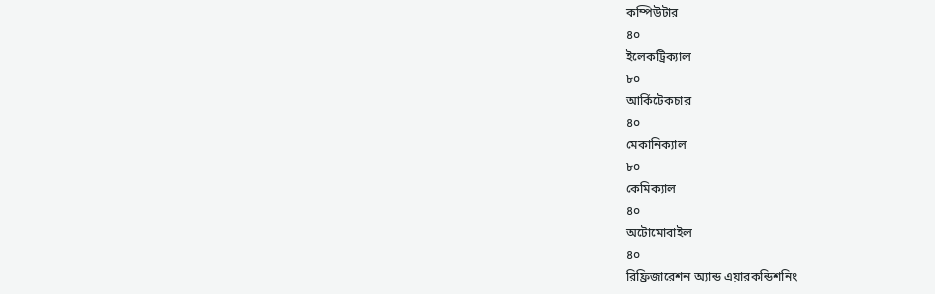কম্পিউটার
৪০
ইলেকট্রিক্যাল
৮০
আর্কিটেকচার
৪০
মেকানিক্যাল
৮০
কেমিক্যাল
৪০
অটোমোবাইল
৪০
রিফ্রিজারেশন অ্যান্ড এয়ারকন্ডিশনিং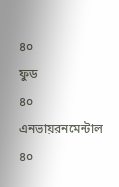৪০
ফুড
৪০
এনভায়রনমেন্টাল
৪০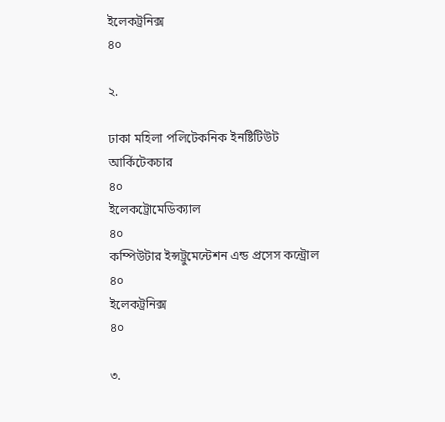ইলেকট্রনিক্স
৪০

২.

ঢাকা মহিলা পলিটেকনিক ইনষ্টিটিউট
আর্কিটেকচার
৪০
ইলেকট্রোমেডিক্যাল
৪০
কম্পিউটার ইন্সট্রুমেন্টেশন এন্ড প্রসেস কন্ট্রোল
৪০
ইলেকট্রনিক্স
৪০

৩.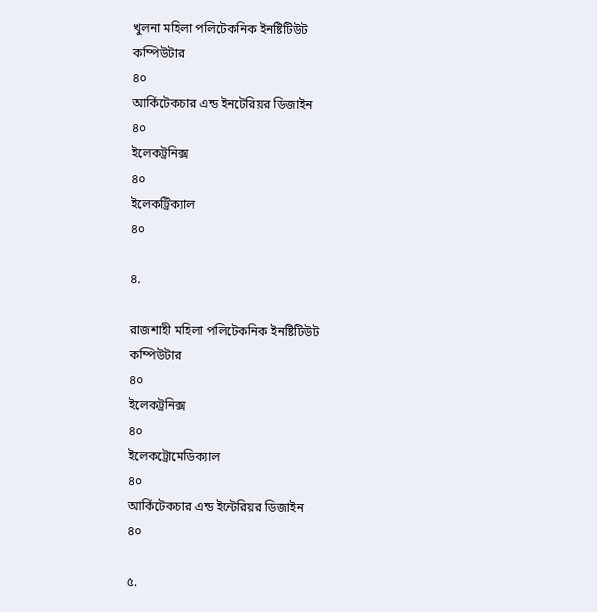খুলনা মহিলা পলিটেকনিক ইনষ্টিটিউট
কম্পিউটার
৪০
আর্কিটেকচার এন্ড ইনটেরিয়র ডিজাইন
৪০
ইলেকট্রনিক্স
৪০
ইলেকট্রিক্যাল
৪০

৪.

রাজশাহী মহিলা পলিটেকনিক ইনষ্টিটিউট
কম্পিউটার
৪০
ইলেকট্রনিক্স
৪০
ইলেকট্রোমেডিক্যাল
৪০
আর্কিটেকচার এন্ড ইন্টেরিয়র ডিজাইন
৪০

৫.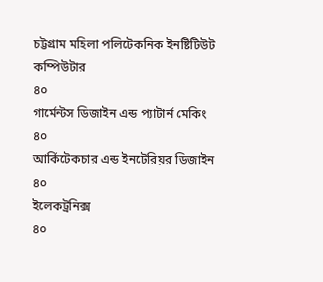চট্টগ্রাম মহিলা পলিটেকনিক ইনষ্টিটিউট
কম্পিউটার
৪০
গার্মেন্টস ডিজাইন এন্ড প্যাটার্ন মেকিং
৪০
আর্কিটেকচার এন্ড ইনটেরিয়র ডিজাইন
৪০
ইলেকট্রনিক্স
৪০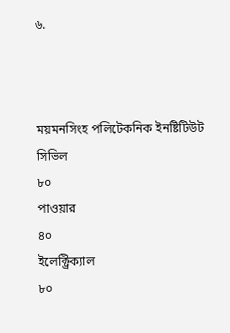৬.



ময়মনসিংহ পলিটেকনিক ইনষ্টিটিউট
সিভিল
৮০
পাওয়ার
৪০
ইলেক্ট্রিক্যাল
৮০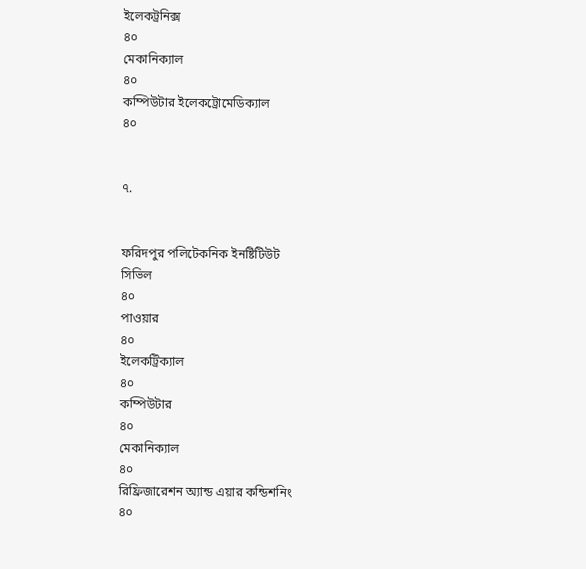ইলেকট্রনিক্স
৪০
মেকানিক্যাল
৪০
কম্পিউটার ইলেকট্রোমেডিক্যাল
৪০


৭.


ফরিদপুর পলিটেকনিক ইনষ্টিটিউট
সিভিল
৪০
পাওয়ার
৪০
ইলেকট্রিক্যাল
৪০
কম্পিউটার
৪০
মেকানিক্যাল
৪০
রিফ্রিজারেশন অ্যান্ড এয়ার কন্ডিশনিং
৪০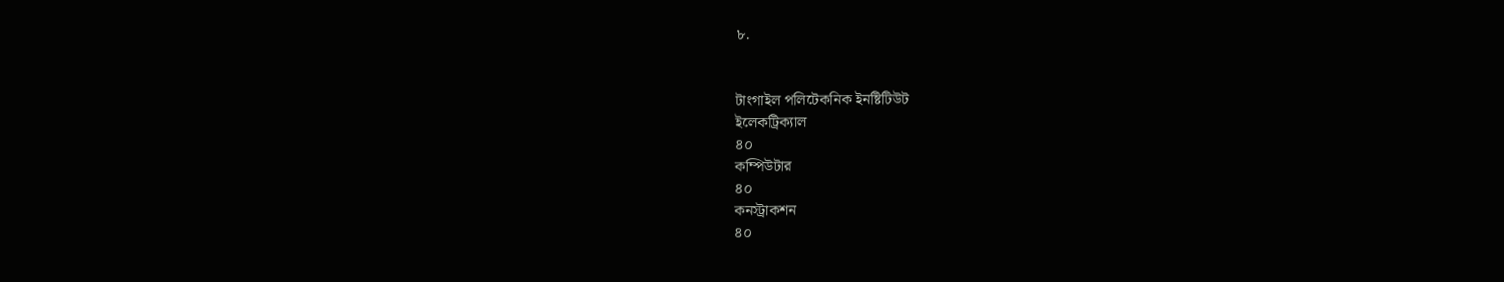৮.


টাংগাইল পলিটেকনিক ইনষ্টিটিউট
ইলেকট্রিক্যাল
৪০
কম্পিউটার
৪০
কনস্ট্রাকশন
৪০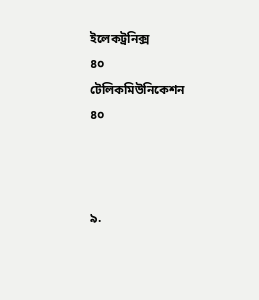ইলেকট্রনিক্স
৪০
টেলিকমিউনিকেশন
৪০



৯.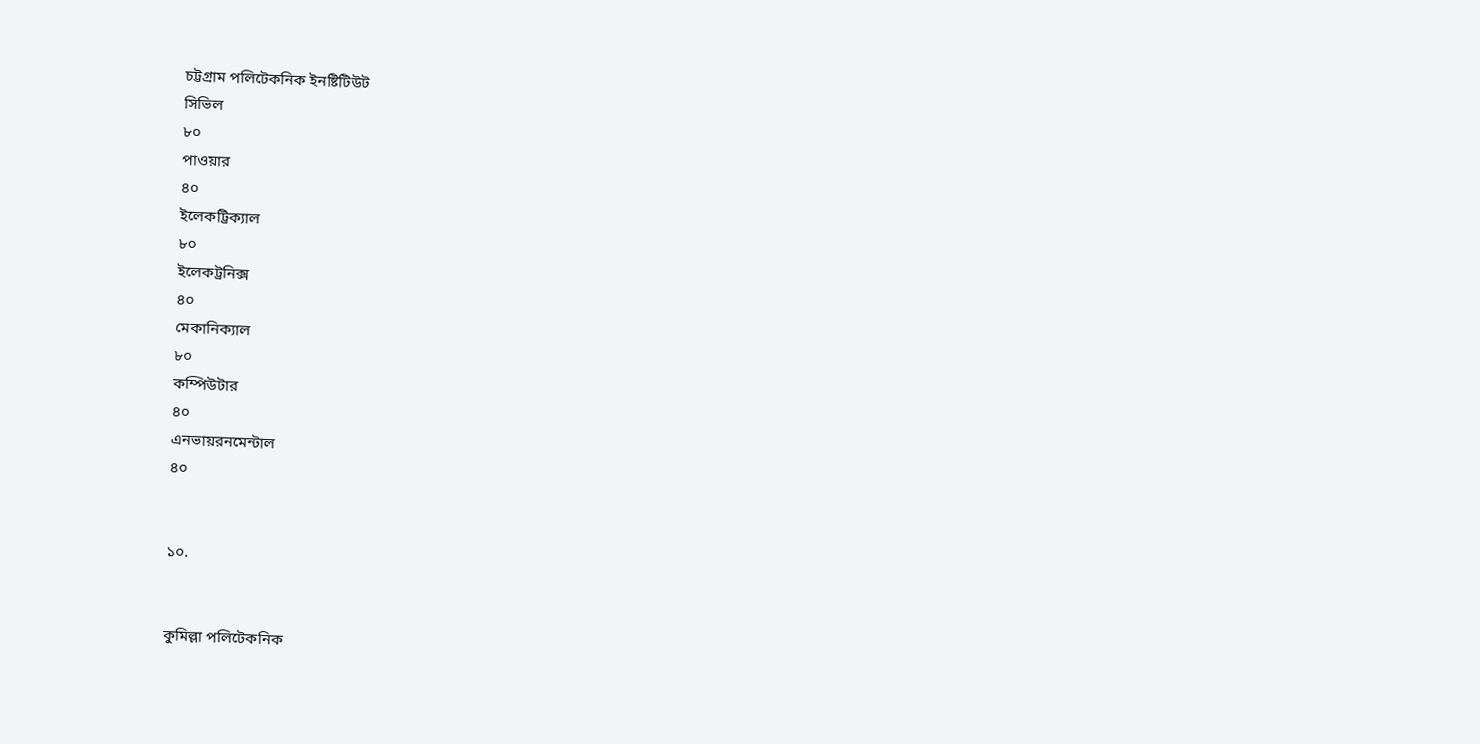চট্টগ্রাম পলিটেকনিক ইনষ্টিটিউট
সিভিল
৮০
পাওয়ার
৪০
ইলেকট্রিক্যাল
৮০
ইলেকট্রনিক্স
৪০
মেকানিক্যাল
৮০
কম্পিউটার
৪০
এনভায়রনমেন্টাল
৪০


১০.


কুমিল্লা পলিটেকনিক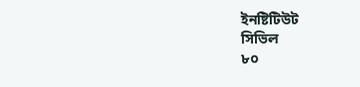ইনষ্টিটিউট
সিভিল
৮০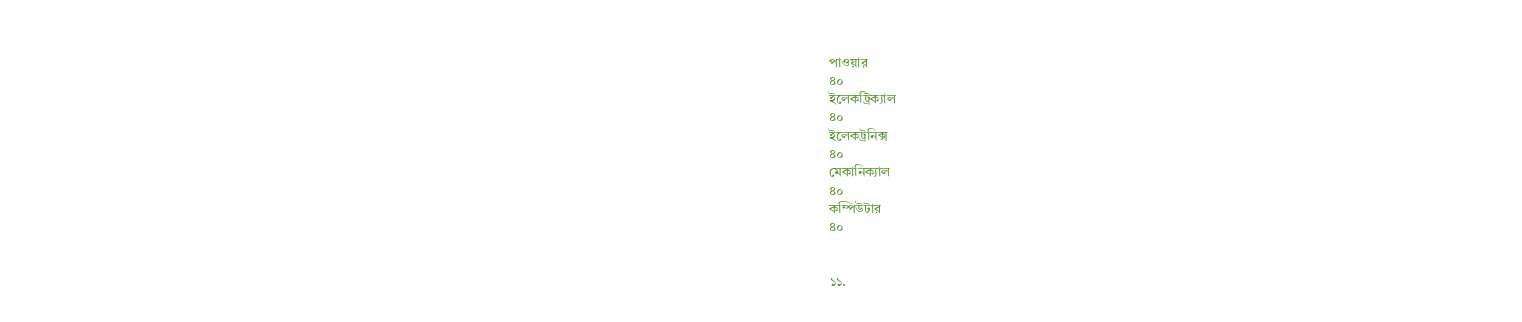পাওয়ার
৪০
ইলেকট্রিক্যাল
৪০
ইলেকট্রনিক্স
৪০
মেকানিক্যাল
৪০
কম্পিউটার
৪০


১১.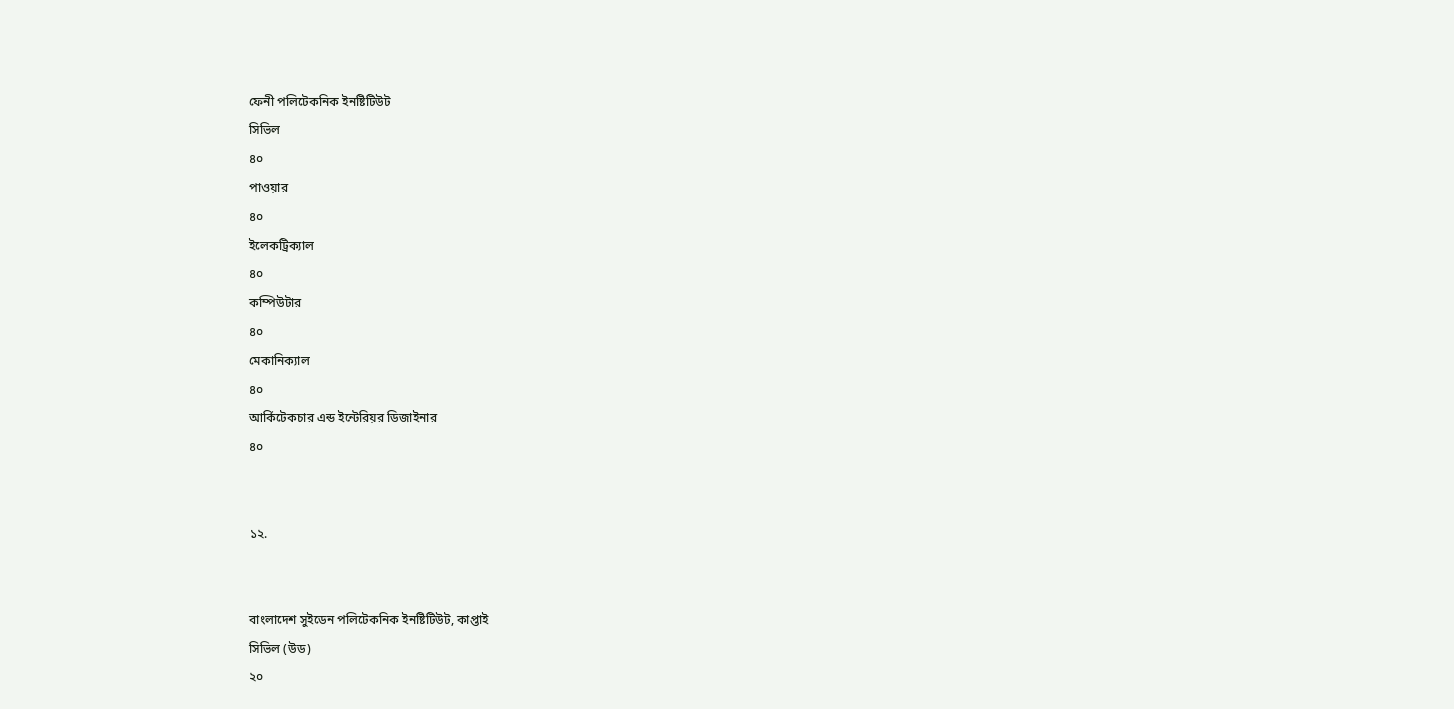ফেনী পলিটেকনিক ইনষ্টিটিউট
সিভিল
৪০
পাওয়ার
৪০
ইলেকট্রিক্যাল
৪০
কম্পিউটার
৪০
মেকানিক্যাল
৪০
আর্কিটেকচার এন্ড ইন্টেরিয়র ডিজাইনার
৪০


১২.


বাংলাদেশ সুইডেন পলিটেকনিক ইনষ্টিটিউট, কাপ্তাই
সিভিল (উড)
২০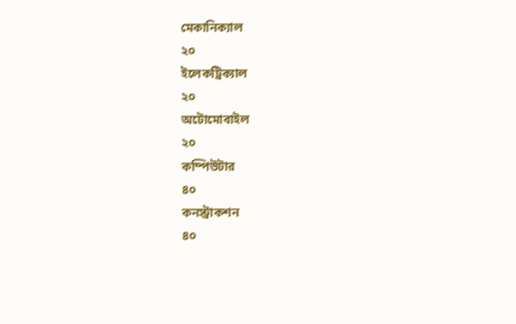মেকানিক্যাল
২০
ইলেকট্রিক্যাল
২০
অটোমোবাইল
২০
কম্পিউটার
৪০
কনস্ট্রাকশন
৪০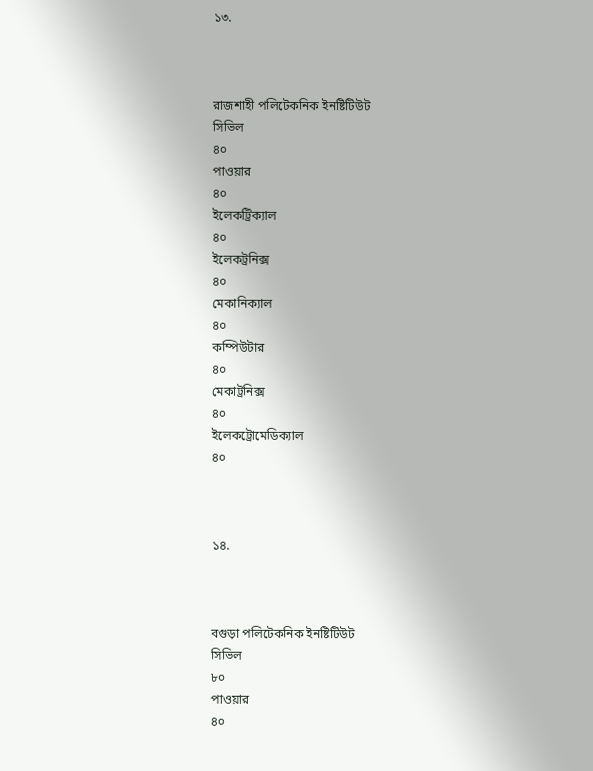১৩.



রাজশাহী পলিটেকনিক ইনষ্টিটিউট
সিভিল
৪০
পাওয়ার
৪০
ইলেকট্রিক্যাল
৪০
ইলেকট্রনিক্স
৪০
মেকানিক্যাল
৪০
কম্পিউটার
৪০
মেকাট্রনিক্স
৪০
ইলেকট্রোমেডিক্যাল
৪০



১৪.



বগুড়া পলিটেকনিক ইনষ্টিটিউট
সিভিল
৮০
পাওয়ার
৪০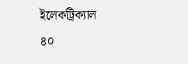ইলেকট্রিক্যাল
৪০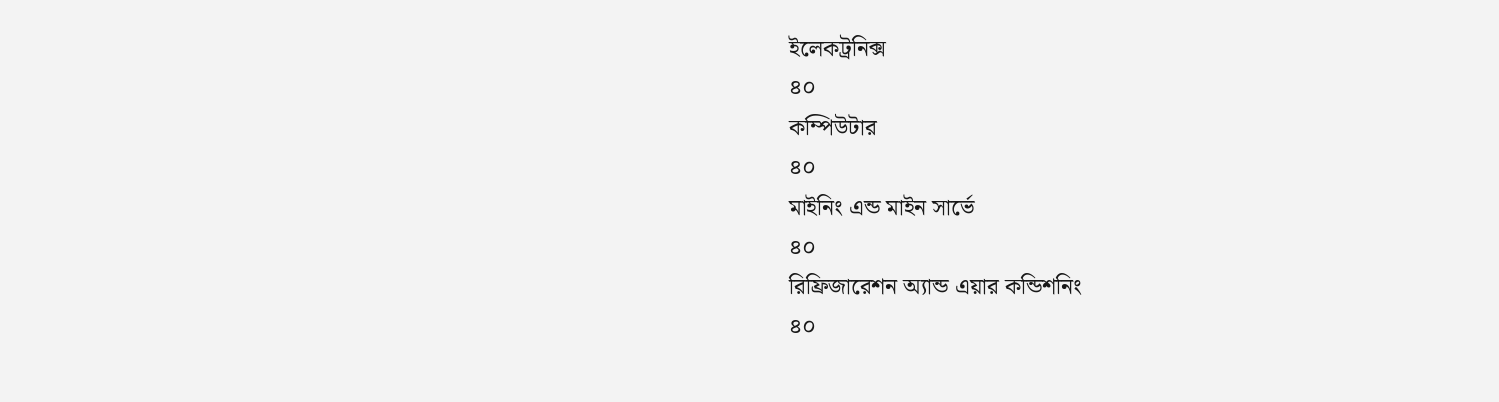ইলেকট্রনিক্স
৪০
কম্পিউটার
৪০
মাইনিং এন্ড মাইন সার্ভে
৪০
রিফ্রিজারেশন অ্যান্ড এয়ার কন্ডিশনিং
৪০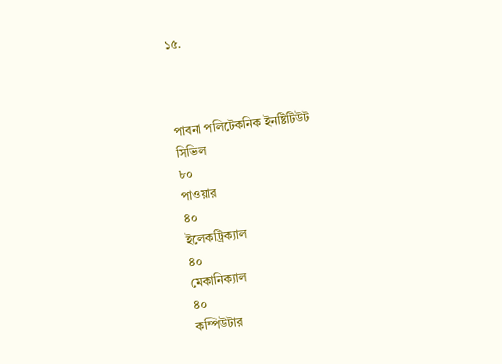১৫.



পাবনা পলিটেকনিক ইনষ্টিটিউট
সিভিল
৮০
পাওয়ার
৪০
ইলেকট্রিক্যাল
৪০
মেকানিক্যাল
৪০
কম্পিউটার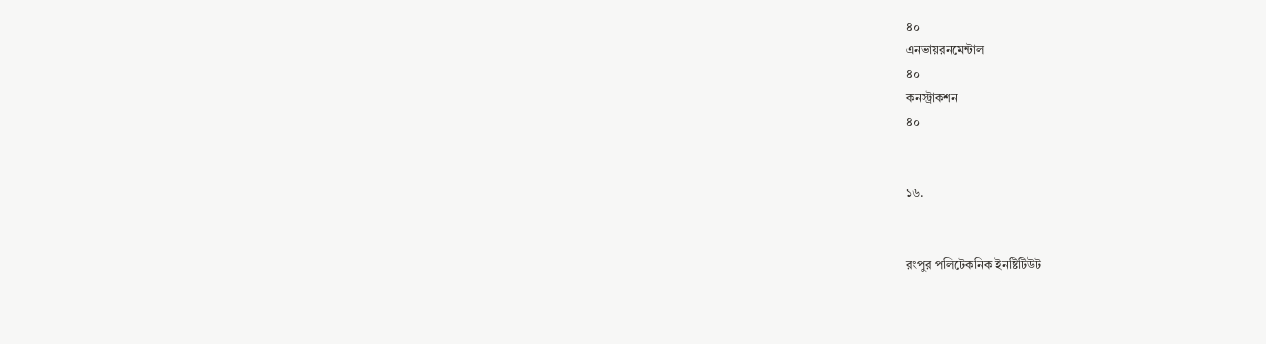৪০
এনভায়রনমেন্টাল
৪০
কনস্ট্রাকশন
৪০


১৬.


রংপুর পলিটেকনিক ইনষ্টিটিউট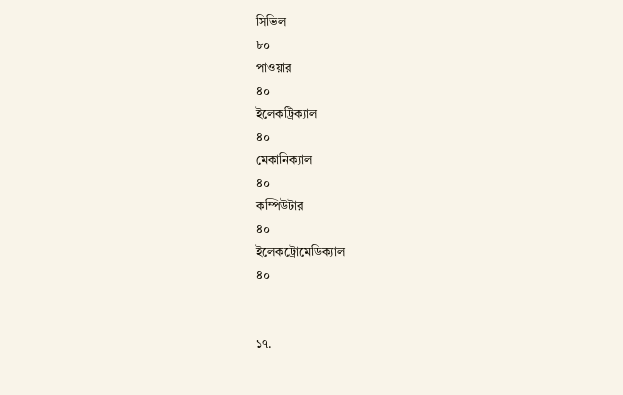সিভিল
৮০
পাওয়ার
৪০
ইলেকট্রিক্যাল
৪০
মেকানিক্যাল
৪০
কম্পিউটার
৪০
ইলেকট্রোমেডিক্যাল
৪০


১৭.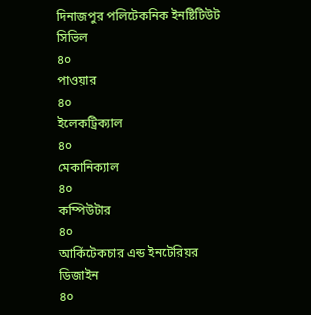দিনাজপুর পলিটেকনিক ইনষ্টিটিউট
সিভিল
৪০
পাওয়ার
৪০
ইলেকট্রিক্যাল
৪০
মেকানিক্যাল
৪০
কম্পিউটার
৪০
আর্কিটেকচার এন্ড ইনটেরিয়র ডিজাইন
৪০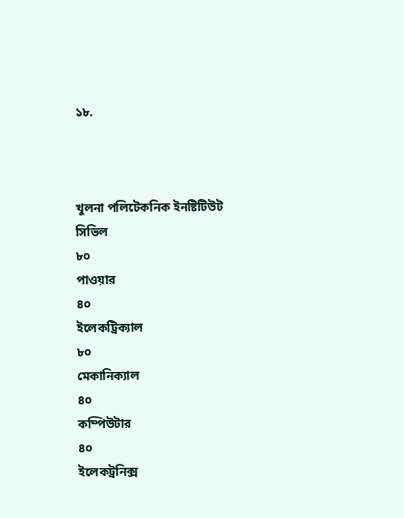১৮.



খুলনা পলিটেকনিক ইনষ্টিটিউট
সিভিল
৮০
পাওয়ার
৪০
ইলেকট্রিক্যাল
৮০
মেকানিক্যাল
৪০
কম্পিউটার
৪০
ইলেকট্রনিক্স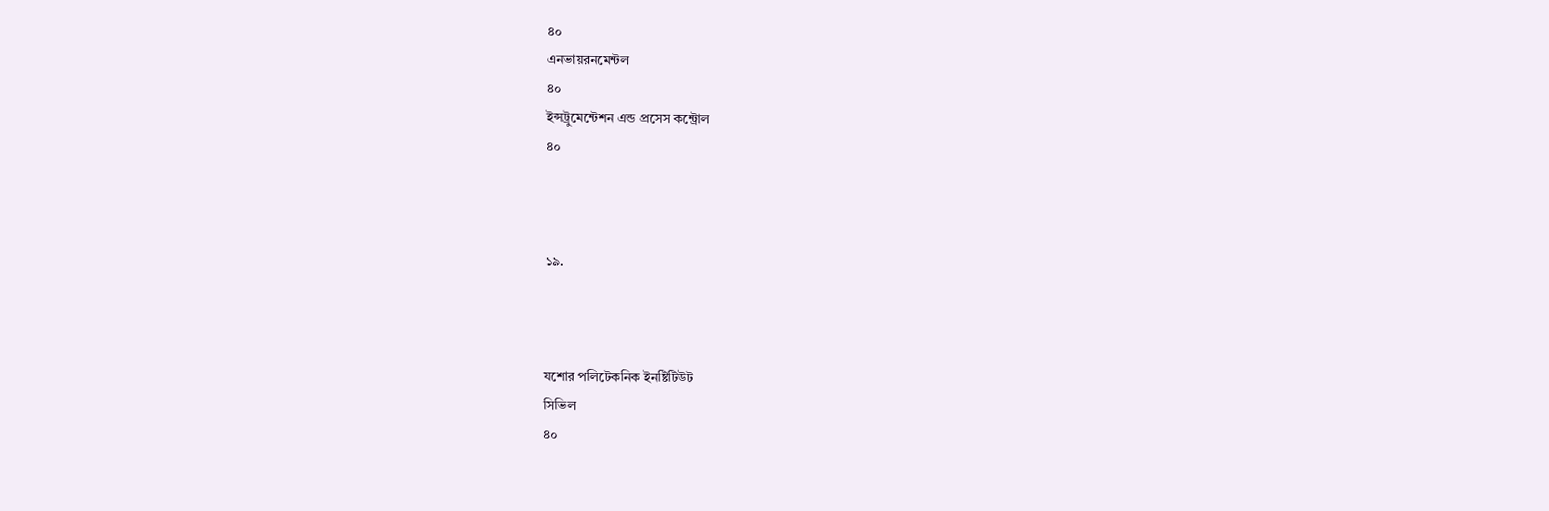৪০
এনভায়রনমেন্টল
৪০
ইন্সট্রুমেন্টেশন এন্ড প্রসেস কন্ট্রোল
৪০



১৯.



যশোর পলিটেকনিক ইনষ্টিটিউট
সিভিল
৪০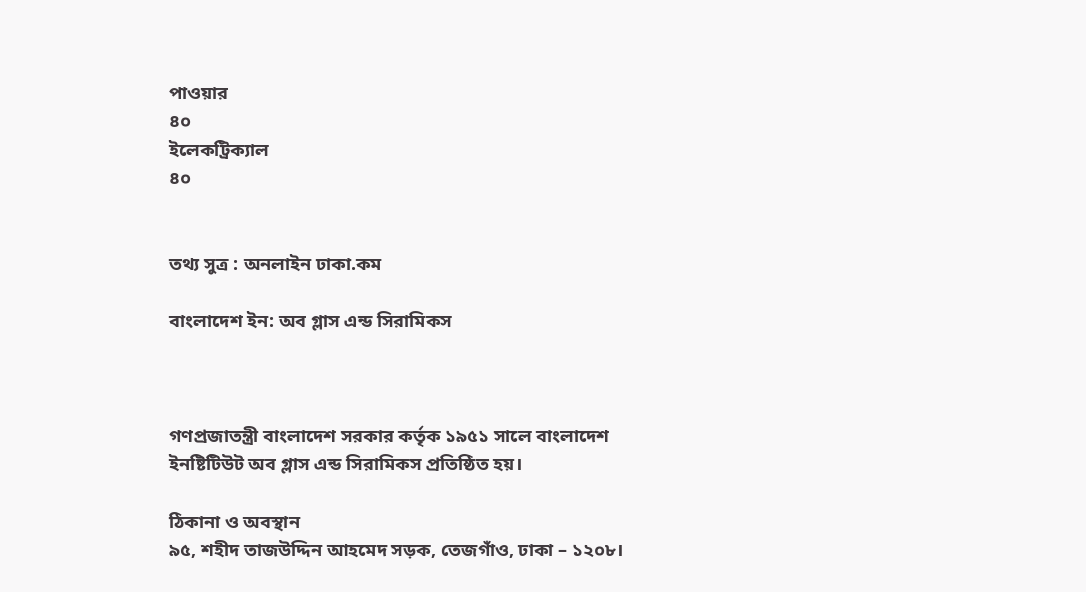পাওয়ার
৪০
ইলেকট্রিক্যাল
৪০


তথ্য সুত্র : অনলাইন ঢাকা.কম

বাংলাদেশ ইন: অব গ্লাস এন্ড সিরামিকস



গণপ্রজাতন্ত্রী বাংলাদেশ সরকার কর্তৃক ১৯৫১ সালে বাংলাদেশ ইনষ্টিটিউট অব গ্লাস এন্ড সিরামিকস প্রতিষ্ঠিত হয়।

ঠিকানা ও অবস্থান
৯৫, শহীদ তাজউদ্দিন আহমেদ সড়ক, তেজগাঁও, ঢাকা – ১২০৮।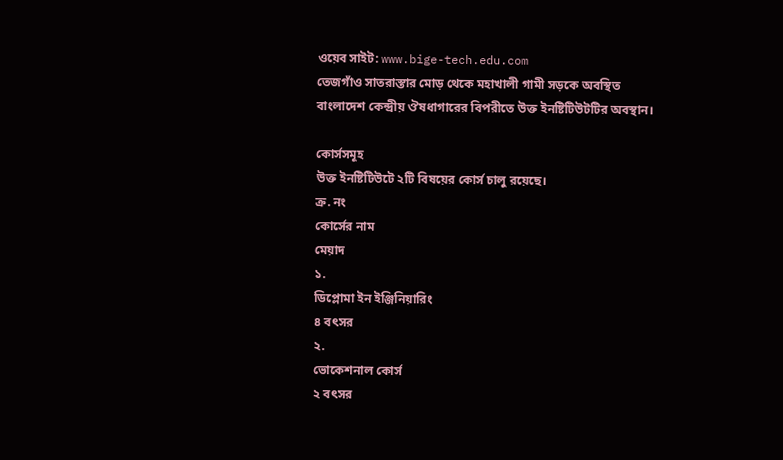ওয়েব সাইট: www.bige-tech.edu.com
তেজগাঁও সাতরাস্তার মোড় থেকে মহাখালী গামী সড়কে অবস্থিত বাংলাদেশ কেন্দ্রীয় ঔষধাগারের বিপরীতে উক্ত ইনষ্টিটিউটটির অবস্থান।

কোর্সসমূহ
উক্ত ইনষ্টিটিউটে ২টি বিষয়ের কোর্স চালু রয়েছে।
ক্র. নং
কোর্সের নাম
মেয়াদ
১.
ডিপ্লোমা ইন ইঞ্জিনিয়ারিং
৪ বৎসর
২.
ভোকেশনাল কোর্স
২ বৎসর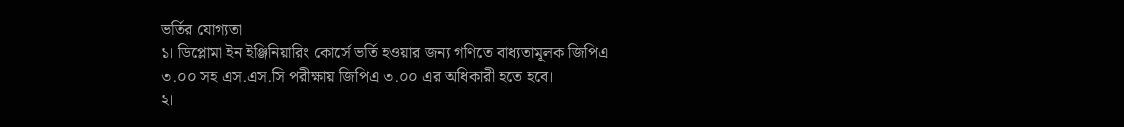ভর্তির যোগ্যতা
১। ডিপ্লোমা ইন ইঞ্জিনিয়ারিং কোর্সে ভর্তি হওয়ার জন্য গণিতে বাধ্যতামূলক জিপিএ ৩.০০ সহ এস.এস.সি পরীক্ষায় জিপিএ ৩.০০ এর অধিকারী হতে হবে।
২।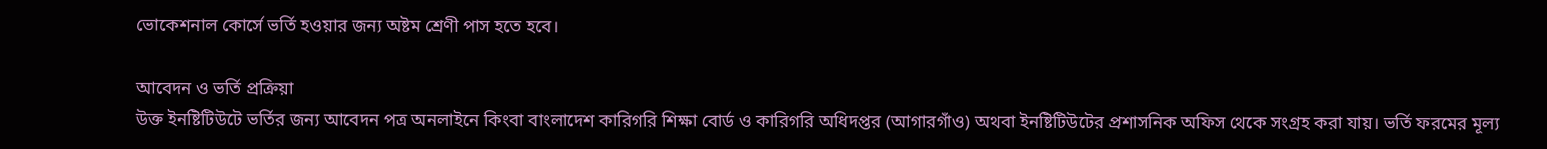ভোকেশনাল কোর্সে ভর্তি হওয়ার জন্য অষ্টম শ্রেণী পাস হতে হবে।

আবেদন ও ভর্তি প্রক্রিয়া
উক্ত ইনষ্টিটিউটে ভর্তির জন্য আবেদন পত্র অনলাইনে কিংবা বাংলাদেশ কারিগরি শিক্ষা বোর্ড ও কারিগরি অধিদপ্তর (আগারগাঁও) অথবা ইনষ্টিটিউটের প্রশাসনিক অফিস থেকে সংগ্রহ করা যায়। ভর্তি ফরমের মূল্য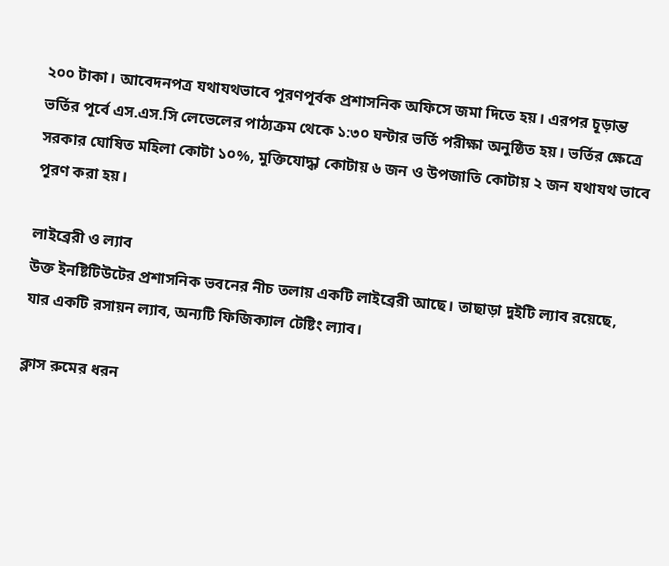২০০ টাকা। আবেদনপত্র যথাযথভাবে পূরণপূর্বক প্রশাসনিক অফিসে জমা দিতে হয়। এরপর চূড়ান্ত ভর্তির পূর্বে এস.এস.সি লেভেলের পাঠ্যক্রম থেকে ১:৩০ ঘন্টার ভর্তি পরীক্ষা অনুষ্ঠিত হয়। ভর্তির ক্ষেত্রে সরকার ঘোষিত মহিলা কোটা ১০%, মুক্তিযোদ্ধা কোটায় ৬ জন ও উপজাতি কোটায় ২ জন যথাযথ ভাবে পূরণ করা হয়।

লাইব্রেরী ও ল্যাব
উক্ত ইনষ্টিটিউটের প্রশাসনিক ভবনের নীচ তলায় একটি লাইব্রেরী আছে। তাছাড়া দুইটি ল্যাব রয়েছে, যার একটি রসায়ন ল্যাব, অন্যটি ফিজিক্যাল টেষ্টিং ল্যাব।

ক্লাস রুমের ধরন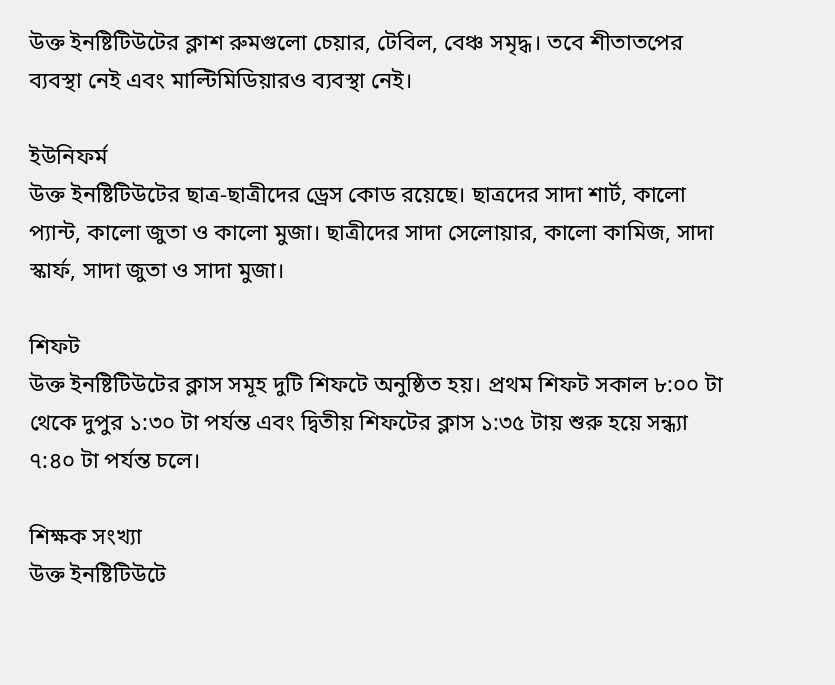উক্ত ইনষ্টিটিউটের ক্লাশ রুমগুলো চেয়ার, টেবিল, বেঞ্চ সমৃদ্ধ। তবে শীতাতপের ব্যবস্থা নেই এবং মাল্টিমিডিয়ারও ব্যবস্থা নেই।

ইউনিফর্ম
উক্ত ইনষ্টিটিউটের ছাত্র-ছাত্রীদের ড্রেস কোড রয়েছে। ছাত্রদের সাদা শার্ট, কালো প্যান্ট, কালো জুতা ও কালো মুজা। ছাত্রীদের সাদা সেলোয়ার, কালো কামিজ, সাদা স্কার্ফ, সাদা জুতা ও সাদা মুজা।

শিফট
উক্ত ইনষ্টিটিউটের ক্লাস সমূহ দুটি শিফটে অনুষ্ঠিত হয়। প্রথম শিফট সকাল ৮:০০ টা থেকে দুপুর ১:৩০ টা পর্যন্ত এবং দ্বিতীয় শিফটের ক্লাস ১:৩৫ টায় শুরু হয়ে সন্ধ্যা ৭:৪০ টা পর্যন্ত চলে।

শিক্ষক সংখ্যা
উক্ত ইনষ্টিটিউটে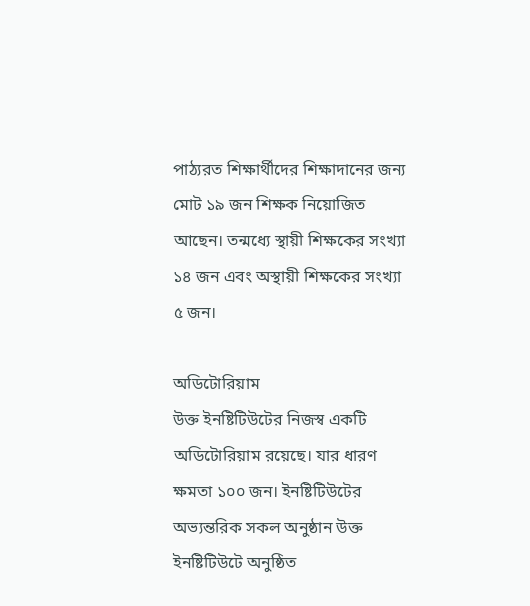পাঠ্যরত শিক্ষার্থীদের শিক্ষাদানের জন্য মোট ১৯ জন শিক্ষক নিয়োজিত আছেন। তন্মধ্যে স্থায়ী শিক্ষকের সংখ্যা ১৪ জন এবং অস্থায়ী শিক্ষকের সংখ্যা ৫ জন।

অডিটোরিয়াম
উক্ত ইনষ্টিটিউটের নিজস্ব একটি অডিটোরিয়াম রয়েছে। যার ধারণ ক্ষমতা ১০০ জন। ইনষ্টিটিউটের অভ্যন্তরিক সকল অনুষ্ঠান উক্ত ইনষ্টিটিউটে অনুষ্ঠিত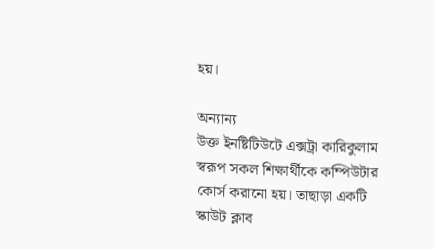হয়।

অন্যান্য
উক্ত ইনষ্টিটিউটে এক্সট্রা কারিকুলাম স্বরূপ সকল শিক্ষার্থীকে কম্পিউটার কোর্স করানো হয়। তাছাড়া একটি স্কাউট ক্লাব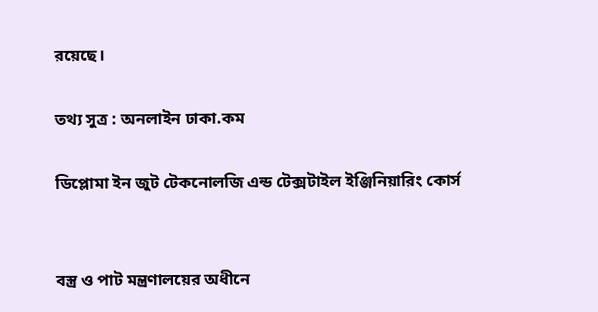রয়েছে।

তথ্য সুত্র : অনলাইন ঢাকা.কম

ডিপ্লোমা ইন জুট টেকনোলজি এন্ড টেক্সটাইল ইঞ্জিনিয়ারিং কোর্স


বস্ত্র ও পাট মন্ত্রণালয়ের অধীনে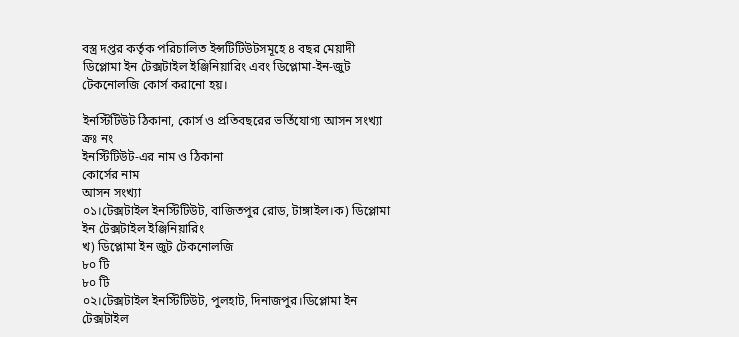বস্ত্র দপ্তর কর্তৃক পরিচালিত ইন্সটিটিউটসমূহে ৪ বছর মেয়াদী ডিপ্লোমা ইন টেক্সটাইল ইঞ্জিনিয়ারিং এবং ডিপ্লোমা-ইন-জুট টেকনোলজি কোর্স করানো হয়।

ইনস্টিটিউট ঠিকানা, কোর্স ও প্রতিবছরের ভর্তিযোগ্য আসন সংখ্যা
ক্রঃ নং
ইনস্টিটিউট-এর নাম ও ঠিকানা
কোর্সের নাম
আসন সংখ্যা
০১।টেক্সটাইল ইনস্টিটিউট, বাজিতপুর রোড, টাঙ্গাইল।ক) ডিপ্লোমা ইন টেক্সটাইল ইঞ্জিনিয়ারিং
খ) ডিপ্লোমা ইন জুট টেকনোলজি
৮০ টি
৮০ টি
০২।টেক্সটাইল ইনস্টিটিউট, পুলহাট, দিনাজপুর।ডিপ্লোমা ইন টেক্সটাইল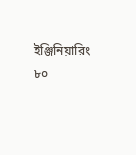ইঞ্জিনিয়ারিং
৮০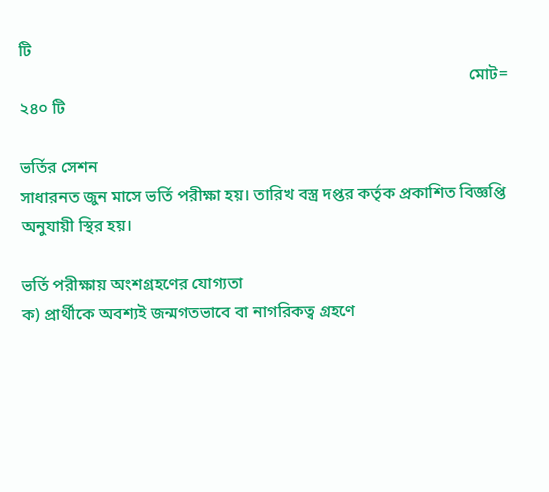টি
                                                                                                            মোট=
২৪০ টি

ভর্তির সেশন
সাধারনত জুন মাসে ভর্তি পরীক্ষা হয়। তারিখ বস্ত্র দপ্তর কর্তৃক প্রকাশিত বিজ্ঞপ্তি অনুযায়ী স্থির হয়।

ভর্তি পরীক্ষায় অংশগ্রহণের যোগ্যতা
ক) প্রার্থীকে অবশ্যই জন্মগতভাবে বা নাগরিকত্ব গ্রহণে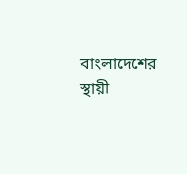বাংলাদেশের স্থায়ী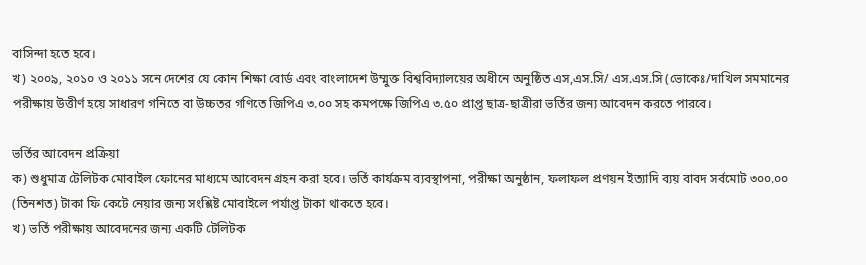বাসিন্দা হতে হবে।
খ) ২০০৯, ২০১০ ও ২০১১ সনে দেশের যে কোন শিক্ষা বোর্ড এবং বাংলাদেশ উম্মুক্ত বিশ্ববিদ্যালয়ের অধীনে অনুষ্ঠিত এস,এস.সি/ এস.এস.সি (ভোকেঃ/দাখিল সমমানের পরীক্ষায় উত্তীর্ণ হয়ে সাধারণ গনিতে বা উচ্চতর গণিতে জিপিএ ৩.০০ সহ কমপক্ষে জিপিএ ৩.৫০ প্রাপ্ত ছাত্র-ছাত্রীরা ভর্তির জন্য আবেদন করতে পারবে।

ভর্তির আবেদন প্রক্রিয়া
ক) শুধুমাত্র টেলিটক মোবাইল ফোনের মাধ্যমে আবেদন গ্রহন করা হবে। ভর্তি কার্যক্রম ব্যবস্থাপনা, পরীক্ষা অনুষ্ঠান, ফলাফল প্রণয়ন ইত্যাদি ব্যয় বাবদ সর্বমোট ৩০০.০০ (তিনশত) টাকা ফি কেটে নেয়ার জন্য সংশ্লিষ্ট মোবাইলে পর্যাপ্ত টাকা থাকতে হবে।
খ) ভর্তি পরীক্ষায় আবেদনের জন্য একটি টেলিটক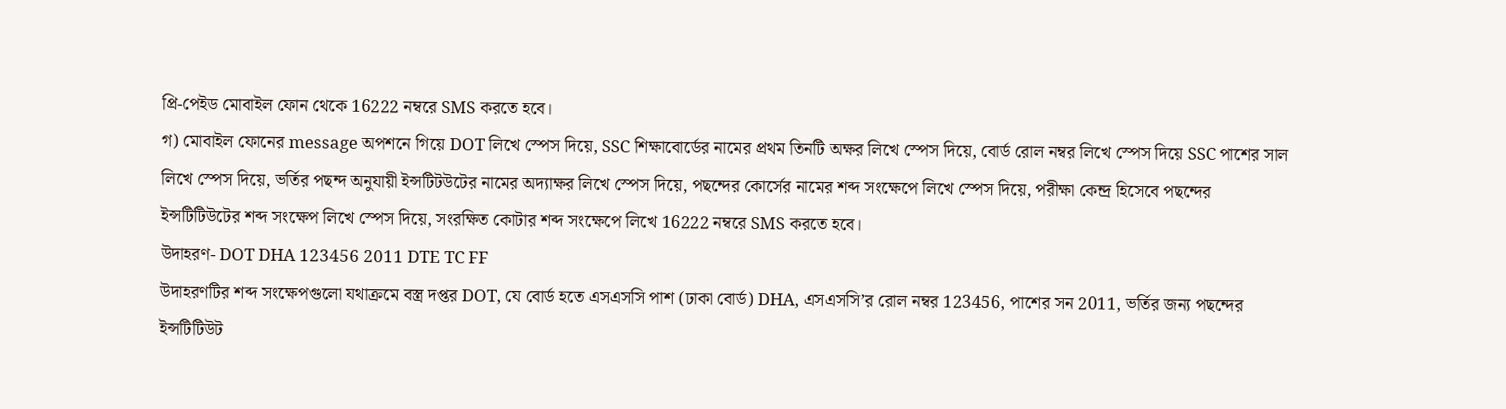প্রি-পেইড মোবাইল ফোন থেকে 16222 নম্বরে SMS করতে হবে।
গ) মোবাইল ফোনের message অপশনে গিয়ে DOT লিখে স্পেস দিয়ে, SSC শিক্ষাবোর্ডের নামের প্রথম তিনটি অক্ষর লিখে স্পেস দিয়ে, বোর্ড রোল নম্বর লিখে স্পেস দিয়ে SSC পাশের সাল লিখে স্পেস দিয়ে, ভর্তির পছন্দ অনুযায়ী ইন্সটিটউটের নামের অদ্যাক্ষর লিখে স্পেস দিয়ে, পছন্দের কোর্সের নামের শব্দ সংক্ষেপে লিখে স্পেস দিয়ে, পরীক্ষা কেন্দ্র হিসেবে পছন্দের ইন্সটিটিউটের শব্দ সংক্ষেপ লিখে স্পেস দিয়ে, সংরক্ষিত কোটার শব্দ সংক্ষেপে লিখে 16222 নম্বরে SMS করতে হবে।
উদাহরণ- DOT DHA 123456 2011 DTE TC FF
উদাহরণটির শব্দ সংক্ষেপগুলো যথাক্রমে বস্ত্র দপ্তর DOT, যে বোর্ড হতে এসএসসি পাশ (ঢাকা বোর্ড) DHA, এসএসসি’র রোল নম্বর 123456, পাশের সন 2011, ভর্তির জন্য পছন্দের ইন্সটিটিউট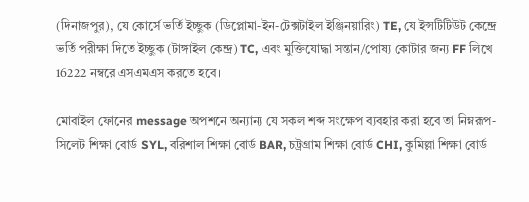(দিনাজপুর), যে কোর্সে ভর্তি ইচ্ছুক (ডিপ্লোমা-ইন-টেক্সটাইল ইঞ্জিনয়ারিং) TE, যে ইন্সটিটিউট কেন্দ্রে ভর্তি পরীক্ষা দিতে ইচ্ছুক (টাঙ্গাইল কেন্দ্র) TC, এবং মুক্তিযোদ্ধা সন্তান/পোষ্য কোটার জন্য FF লিখে 16222 নম্বরে এসএমএস করতে হবে।

মোবাইল ফোনের message অপশনে অন্যান্য যে সকল শব্দ সংক্ষেপ ব্যবহার করা হবে তা নিম্নরূপ-
সিলেট শিক্ষা বোর্ড SYL, বরিশাল শিক্ষা বোর্ড BAR, চট্রগ্রাম শিক্ষা বোর্ড CHI, কুমিল্লা শিক্ষা বোর্ড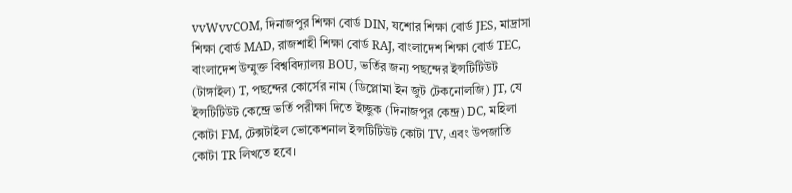vvWvvCOM, দিনাজপুর শিক্ষা বোর্ড DIN, যশোর শিক্ষা বোর্ড JES, মাদ্রাসা শিক্ষা বোর্ড MAD, রাজশাহী শিক্ষা বোর্ড RAJ, বাংলাদেশ শিক্ষা বোর্ড TEC, বাংলাদেশ উম্মুক্ত বিশ্ববিদ্যালয় BOU, ভর্তির জন্য পছন্দের ইন্সটিটিউট (টাঙ্গাইল) T, পছন্দের কোর্সের নাম (ডিপ্লোমা ইন জুট টেকনোলজি) JT, যে ইন্সটিটিউট কেন্দ্রে ভর্তি পরীক্ষা দিতে ইচ্ছুক (দিনাজপুর কেন্দ্র) DC, মহিলা কোটা FM, টেক্সটাইল ভোকেশনাল ইন্সটিটিউট কোটা TV, এবং উপজাতি কোটা TR লিখতে হবে।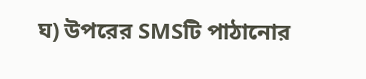ঘ) উপরের SMSটি পাঠানোর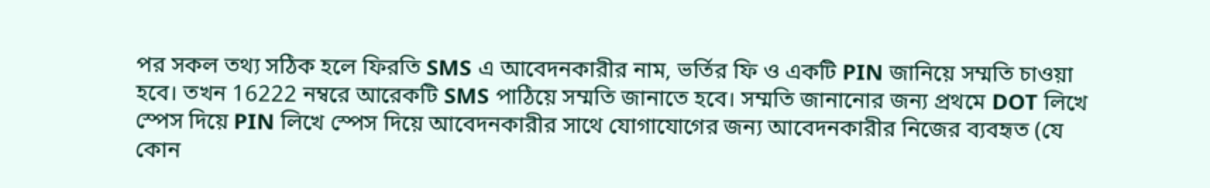পর সকল তথ্য সঠিক হলে ফিরতি SMS এ আবেদনকারীর নাম, ভর্তির ফি ও একটি PIN জানিয়ে সম্মতি চাওয়া হবে। তখন 16222 নম্বরে আরেকটি SMS পাঠিয়ে সম্মতি জানাতে হবে। সম্মতি জানানোর জন্য প্রথমে DOT লিখে স্পেস দিয়ে PIN লিখে স্পেস দিয়ে আবেদনকারীর সাথে যোগাযোগের জন্য আবেদনকারীর নিজের ব্যবহৃত (যে কোন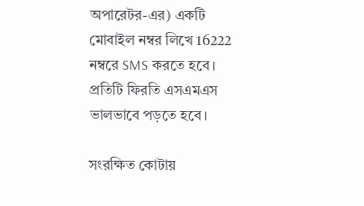অপারেটর-এর) একটি মোবাইল নম্বর লিখে 16222 নম্বরে SMS করতে হবে।
প্রতিটি ফিরতি এসএমএস ভালভাবে পড়তে হবে।

সংরক্ষিত কোটায়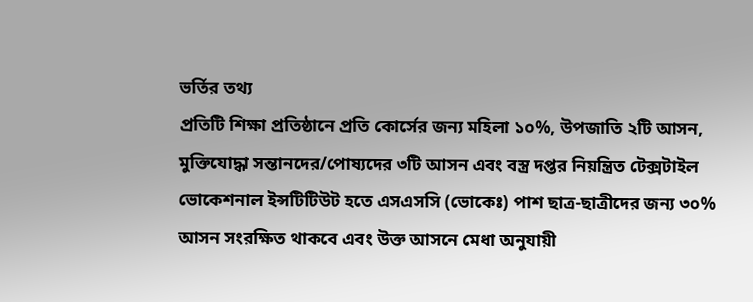ভর্তির তথ্য
প্রতিটি শিক্ষা প্রতিষ্ঠানে প্রতি কোর্সের জন্য মহিলা ১০%, উপজাতি ২টি আসন, মুক্তিযোদ্ধা সন্তানদের/পোষ্যদের ৩টি আসন এবং বস্ত্র দপ্তর নিয়ন্ত্রিত টেক্সটাইল ভোকেশনাল ইন্সটিটিউট হতে এসএসসি (ভোকেঃ) পাশ ছাত্র-ছাত্রীদের জন্য ৩০% আসন সংরক্ষিত থাকবে এবং উক্ত আসনে মেধা অনুযায়ী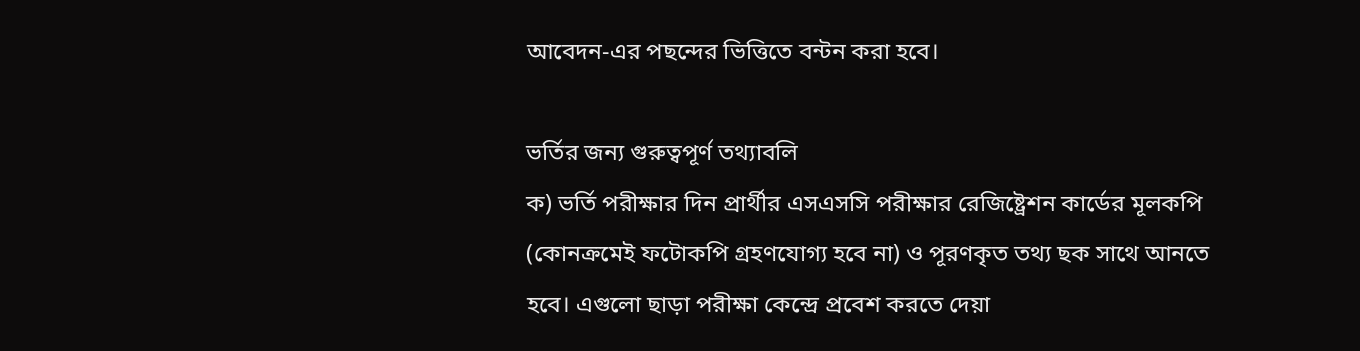আবেদন-এর পছন্দের ভিত্তিতে বন্টন করা হবে।

ভর্তির জন্য গুরুত্বপূর্ণ তথ্যাবলি
ক) ভর্তি পরীক্ষার দিন প্রার্থীর এসএসসি পরীক্ষার রেজিষ্ট্রেশন কার্ডের মূলকপি (কোনক্রমেই ফটোকপি গ্রহণযোগ্য হবে না) ও পূরণকৃত তথ্য ছক সাথে আনতে হবে। এগুলো ছাড়া পরীক্ষা কেন্দ্রে প্রবেশ করতে দেয়া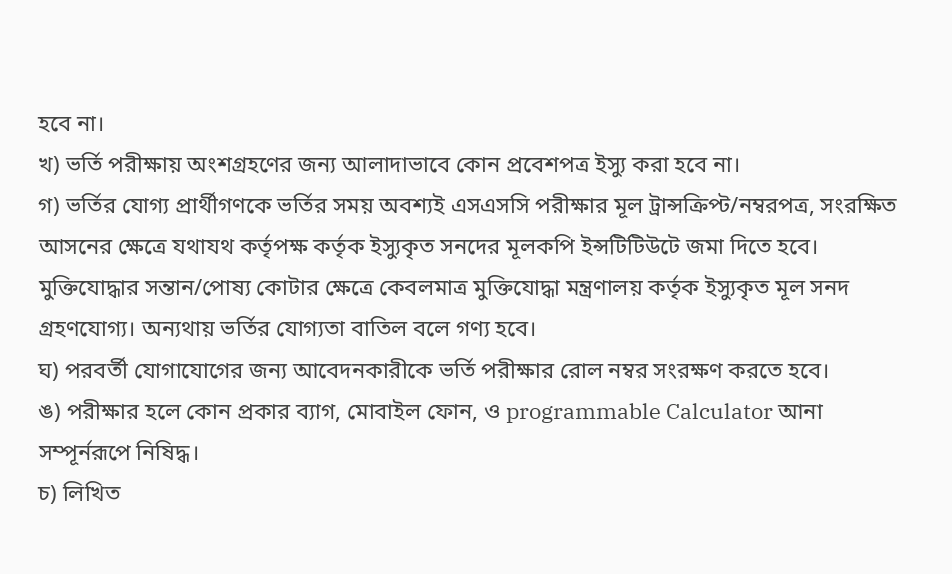হবে না।
খ) ভর্তি পরীক্ষায় অংশগ্রহণের জন্য আলাদাভাবে কোন প্রবেশপত্র ইস্যু করা হবে না।
গ) ভর্তির যোগ্য প্রার্থীগণকে ভর্তির সময় অবশ্যই এসএসসি পরীক্ষার মূল ট্রান্সক্রিপ্ট/নম্বরপত্র, সংরক্ষিত আসনের ক্ষেত্রে যথাযথ কর্তৃপক্ষ কর্তৃক ইস্যুকৃত সনদের মূলকপি ইন্সটিটিউটে জমা দিতে হবে। মুক্তিযোদ্ধার সন্তান/পোষ্য কোটার ক্ষেত্রে কেবলমাত্র মুক্তিযোদ্ধা মন্ত্রণালয় কর্তৃক ইস্যুকৃত মূল সনদ গ্রহণযোগ্য। অন্যথায় ভর্তির যোগ্যতা বাতিল বলে গণ্য হবে।
ঘ) পরবর্তী যোগাযোগের জন্য আবেদনকারীকে ভর্তি পরীক্ষার রোল নম্বর সংরক্ষণ করতে হবে।
ঙ) পরীক্ষার হলে কোন প্রকার ব্যাগ, মোবাইল ফোন, ও programmable Calculator আনা সম্পূর্নরূপে নিষিদ্ধ।
চ) লিখিত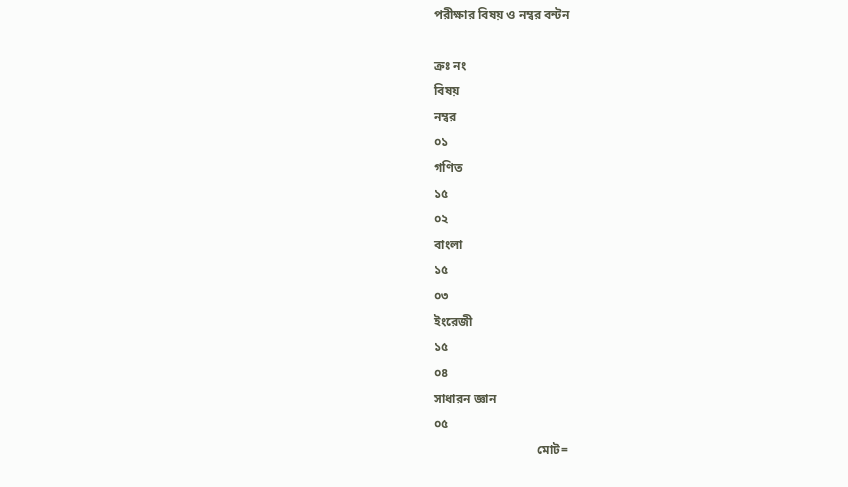পরীক্ষার বিষয় ও নম্বর বন্টন

ক্রঃ নং
বিষয়
নম্বর
০১
গণিত
১৫
০২
বাংলা
১৫
০৩
ইংরেজী
১৫
০৪
সাধারন জ্ঞান
০৫
                                 মোট=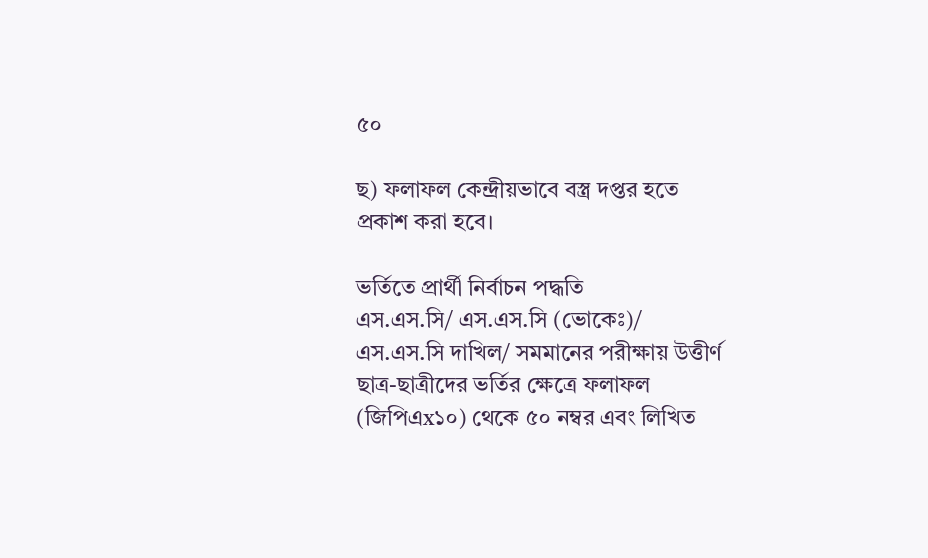৫০

ছ) ফলাফল কেন্দ্রীয়ভাবে বস্ত্র দপ্তর হতে প্রকাশ করা হবে।

ভর্তিতে প্রার্থী নির্বাচন পদ্ধতি
এস.এস.সি/ এস.এস.সি (ভোকেঃ)/ এস.এস.সি দাখিল/ সমমানের পরীক্ষায় উত্তীর্ণ ছাত্র-ছাত্রীদের ভর্তির ক্ষেত্রে ফলাফল (জিপিএx১০) থেকে ৫০ নম্বর এবং লিখিত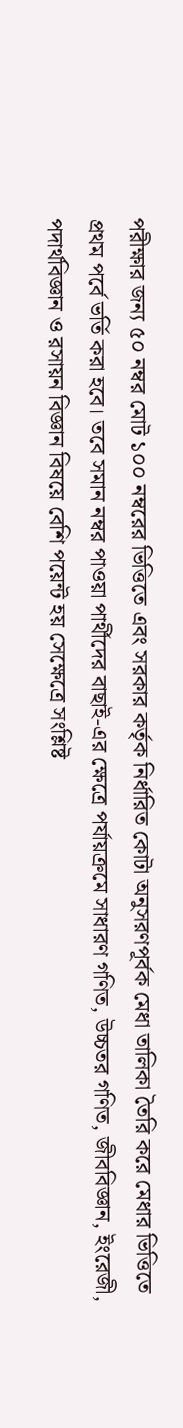পরীক্ষার জন্য ৫০ নম্বর মোট ১০০ নম্বরের ভিত্তিতে এবং সরকার কর্তৃক নির্ধারিত কোটা অনুসরণপূর্বক মেধা তালিকা তৈরি করে মেধার ভিত্তিতে প্রথম পর্বে ভর্তি করা হবে। তবে সমান নম্বর পাওয়া পার্থীদের বাছাই-এর ক্ষেত্রে পর্যায়ক্রমে সাধারণ গণিত, উচ্চতর গণিত, জীববিজ্ঞান, ইংরেজী, পদার্থবিজ্ঞান ও রসায়ন বিজ্ঞান বিষয়ে বেশি পয়েন্ট হয় সেক্ষেত্রে সংশ্লিষ্ট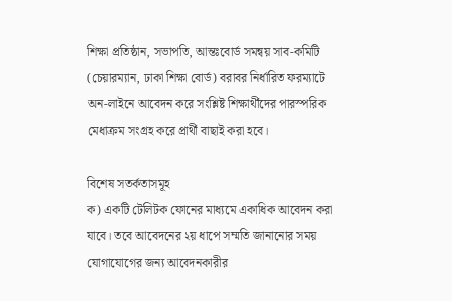শিক্ষা প্রতিষ্ঠান, সভাপতি, আন্তঃবোর্ড সমন্বয় সাব-কমিটি (চেয়ারম্যান, ঢাকা শিক্ষা বোর্ড) বরাবর নির্ধারিত ফরম্যাটে অন-লাইনে আবেদন করে সংশ্লিষ্ট শিক্ষার্থীদের পারস্পরিক মেধাক্রম সংগ্রহ করে প্রার্থী বাছাই করা হবে।

বিশেষ সতর্কতাসমূহ
ক) একটি টেলিটক ফোনের মাধ্যমে একাধিক আবেদন করা যাবে। তবে আবেদনের ২য় ধাপে সম্মতি জানানোর সময় যোগাযোগের জন্য আবেদনকারীর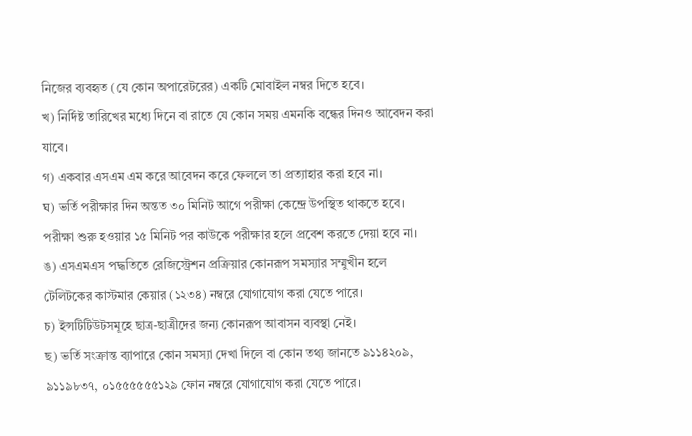নিজের ব্যবহৃত (যে কোন অপারেটরের) একটি মোবাইল নম্বর দিতে হবে।
খ) নির্দিষ্ট তারিখের মধ্যে দিনে বা রাতে যে কোন সময় এমনকি বন্ধের দিনও আবেদন করা  যাবে।
গ) একবার এসএম এম করে আবেদন করে ফেললে তা প্রত্যাহার করা হবে না।
ঘ) ভর্তি পরীক্ষার দিন অন্তত ৩০ মিনিট আগে পরীক্ষা কেন্দ্রে উপস্থিত থাকতে হবে। পরীক্ষা শুরু হওয়ার ১৫ মিনিট পর কাউকে পরীক্ষার হলে প্রবেশ করতে দেয়া হবে না।
ঙ) এসএমএস পদ্ধতিতে রেজিস্ট্রেশন প্রক্রিয়ার কোনরূপ সমস্যার সম্মুখীন হলে টেলিটকের কাস্টমার কেয়ার (১২৩৪) নম্বরে যোগাযোগ করা যেতে পারে।
চ) ইন্সটিটিউটসমূহে ছাত্র-ছাত্রীদের জন্য কোনরূপ আবাসন ব্যবস্থা নেই।
ছ) ভর্তি সংক্রান্ত ব্যাপারে কোন সমস্যা দেখা দিলে বা কোন তথ্য জানতে ৯১১৪২০৯,  ৯১১৯৮৩৭, ০১৫৫৫৫৫৫১২৯ ফোন নম্বরে যোগাযোগ করা যেতে পারে।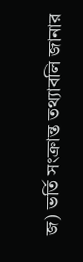জ) ভর্তি সংক্রান্ত তথ্যাবলি জানার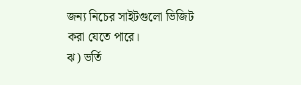জন্য নিচের সাইটগুলো ভিজিট করা যেতে পারে।
ঝ) ভর্তি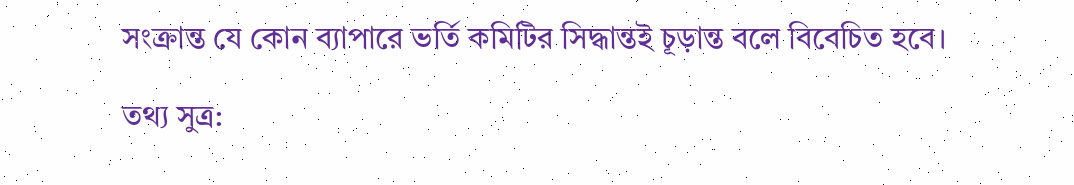সংক্রান্ত যে কোন ব্যাপারে ভর্তি কমিটির সিদ্ধান্তই চূড়ান্ত বলে বিবেচিত হবে।

তথ্য সুত্র: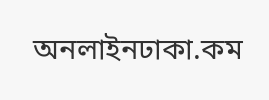অনলাইনঢাকা.কম